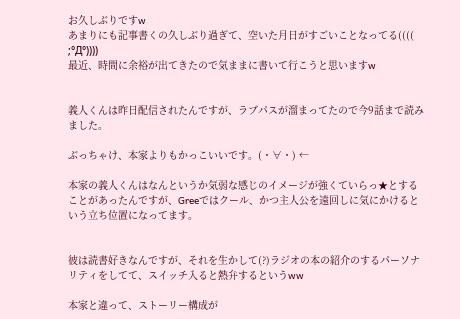お久しぶりですw
あまりにも記事書くの久しぶり過ぎて、空いた月日がすごいことなってる(((( ;°Д°))))
最近、時間に余裕が出てきたので気ままに書いて行こうと思いますw


義人くんは昨日配信されたんですが、ラブパスが溜まってたので今9話まで読みました。

ぶっちゃけ、本家よりもかっこいいです。(・∀・) ←

本家の義人くんはなんというか気弱な感じのイメージが強くていらっ★とすることがあったんですが、Greeではクール、かつ主人公を遠回しに気にかけるという立ち位置になってます。


彼は読書好きなんですが、それを生かして(?)ラジオの本の紹介のするパーソナリティをしてて、スイッチ入ると熱弁するというww

本家と違って、ストーリー構成が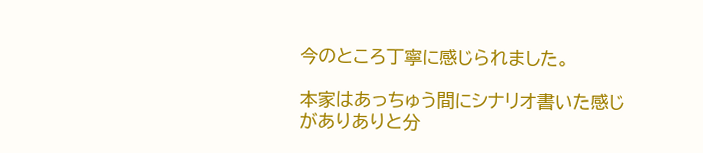今のところ丁寧に感じられました。

本家はあっちゅう間にシナリオ書いた感じがありありと分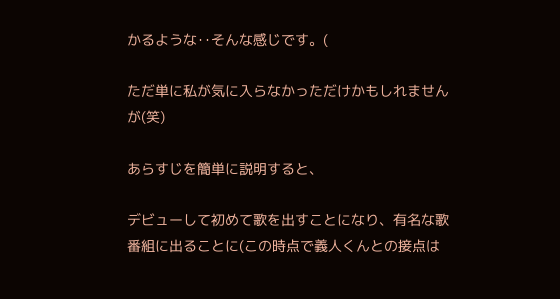かるような‥そんな感じです。(

ただ単に私が気に入らなかっただけかもしれませんが(笑)

あらすじを簡単に説明すると、

デビューして初めて歌を出すことになり、有名な歌番組に出ることに(この時点で義人くんとの接点は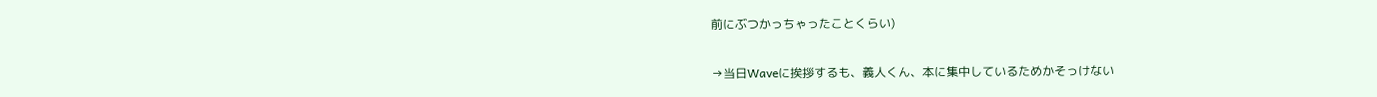前にぶつかっちゃったことくらい)

→当日Waveに挨拶するも、義人くん、本に集中しているためかそっけない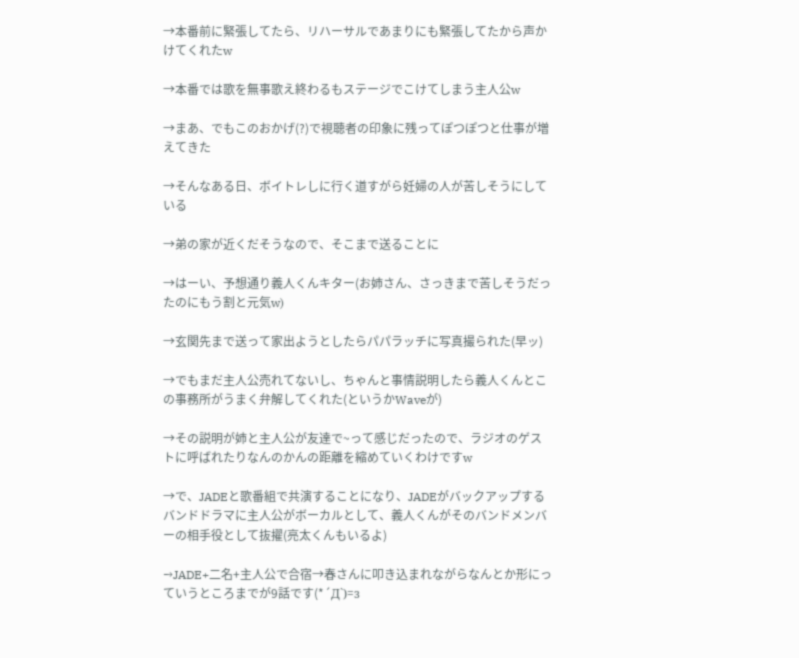→本番前に緊張してたら、リハーサルであまりにも緊張してたから声かけてくれたw

→本番では歌を無事歌え終わるもステージでこけてしまう主人公w

→まあ、でもこのおかげ(?)で視聴者の印象に残ってぽつぽつと仕事が増えてきた

→そんなある日、ボイトレしに行く道すがら妊婦の人が苦しそうにしている

→弟の家が近くだそうなので、そこまで送ることに

→はーい、予想通り義人くんキター(お姉さん、さっきまで苦しそうだったのにもう割と元気w)

→玄関先まで送って家出ようとしたらパパラッチに写真撮られた(早ッ)

→でもまだ主人公売れてないし、ちゃんと事情説明したら義人くんとこの事務所がうまく弁解してくれた(というかWaveが)

→その説明が姉と主人公が友達で~って感じだったので、ラジオのゲストに呼ばれたりなんのかんの距離を縮めていくわけですw

→で、JADEと歌番組で共演することになり、JADEがバックアップするバンドドラマに主人公がボーカルとして、義人くんがそのバンドメンバーの相手役として抜擢(亮太くんもいるよ)

→JADE+二名+主人公で合宿→春さんに叩き込まれながらなんとか形にっていうところまでが9話です(*´Д`)=з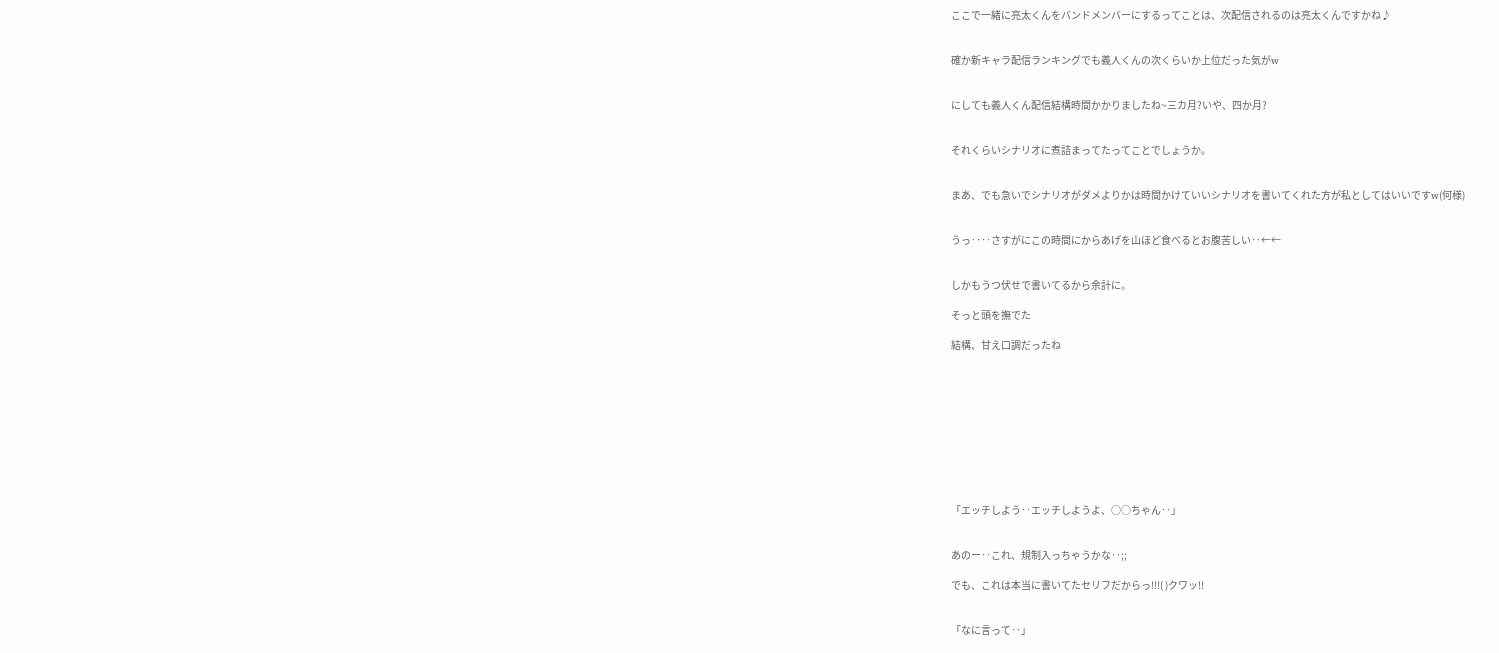ここで一緒に亮太くんをバンドメンバーにするってことは、次配信されるのは亮太くんですかね♪


確か新キャラ配信ランキングでも義人くんの次くらいか上位だった気がw


にしても義人くん配信結構時間かかりましたね~三カ月?いや、四か月?


それくらいシナリオに煮詰まってたってことでしょうか。


まあ、でも急いでシナリオがダメよりかは時間かけていいシナリオを書いてくれた方が私としてはいいですw(何様)


うっ‥‥さすがにこの時間にからあげを山ほど食べるとお腹苦しい‥←←


しかもうつ伏せで書いてるから余計に。

そっと頭を撫でた

結構、甘え口調だったね










「エッチしよう‥エッチしようよ、○○ちゃん‥」


あのー‥これ、規制入っちゃうかな‥;;

でも、これは本当に書いてたセリフだからっ!!!( )クワッ!!


「なに言って‥」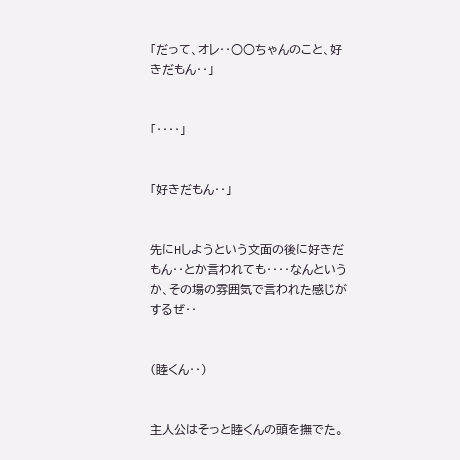「だって、オレ‥○○ちゃんのこと、好きだもん‥」


「‥‥」


「好きだもん‥」


先にHしようという文面の後に好きだもん‥とか言われても‥‥なんというか、その場の雰囲気で言われた感じがするぜ‥


(睦くん‥)


主人公はそっと睦くんの頭を撫でた。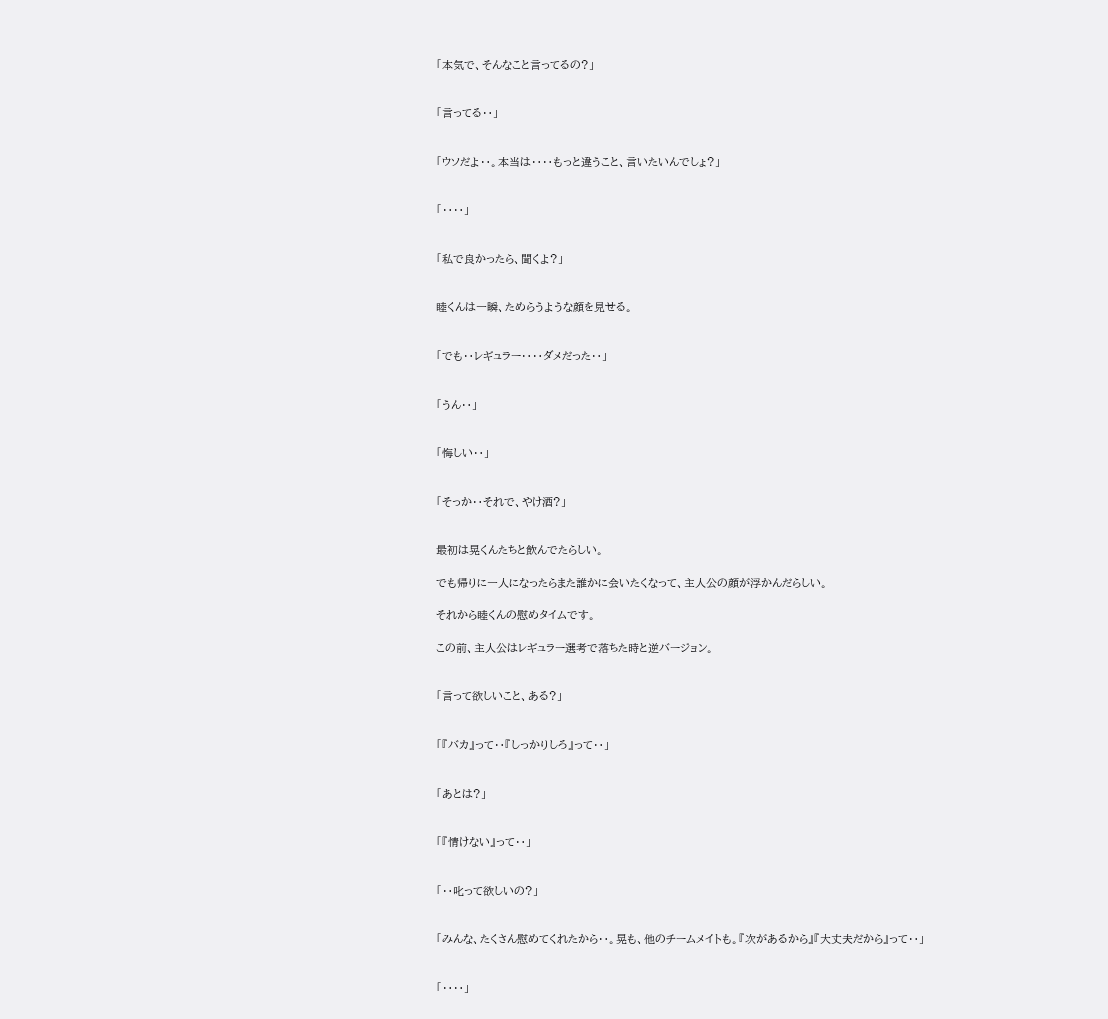「本気で、そんなこと言ってるの?」


「言ってる‥」


「ウソだよ‥。本当は‥‥もっと違うこと、言いたいんでしょ?」


「‥‥」


「私で良かったら、聞くよ?」


睦くんは一瞬、ためらうような顔を見せる。


「でも‥レギュラー‥‥ダメだった‥」


「うん‥」


「悔しい‥」


「そっか‥それで、やけ酒?」


最初は晃くんたちと飲んでたらしい。

でも帰りに一人になったらまた誰かに会いたくなって、主人公の顔が浮かんだらしい。

それから睦くんの慰めタイムです。

この前、主人公はレギュラー選考で落ちた時と逆バージョン。


「言って欲しいこと、ある?」


「『バカ』って‥『しっかりしろ』って‥」


「あとは?」


「『情けない』って‥」


「‥叱って欲しいの?」


「みんな、たくさん慰めてくれたから‥。晃も、他のチームメイトも。『次があるから』『大丈夫だから』って‥」


「‥‥」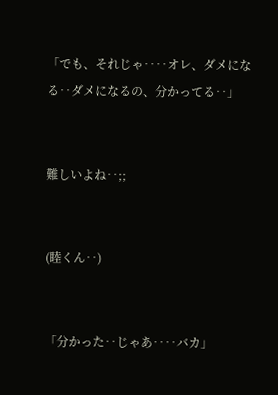「でも、それじゃ‥‥オレ、ダメになる‥ダメになるの、分かってる‥」


難しいよね‥;;


(睦くん‥)


「分かった‥じゃあ‥‥バカ」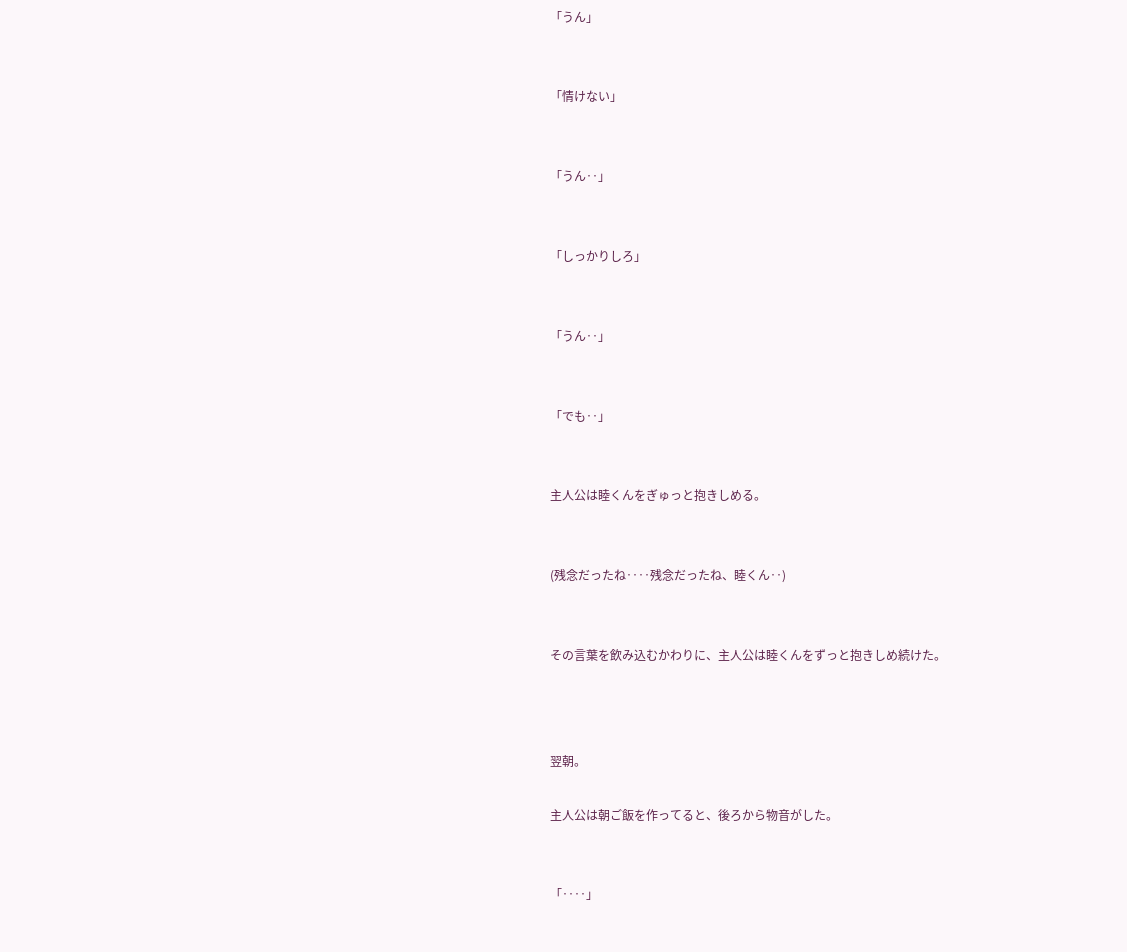「うん」


「情けない」


「うん‥」


「しっかりしろ」


「うん‥」


「でも‥」


主人公は睦くんをぎゅっと抱きしめる。


(残念だったね‥‥残念だったね、睦くん‥)


その言葉を飲み込むかわりに、主人公は睦くんをずっと抱きしめ続けた。



翌朝。

主人公は朝ご飯を作ってると、後ろから物音がした。


「‥‥」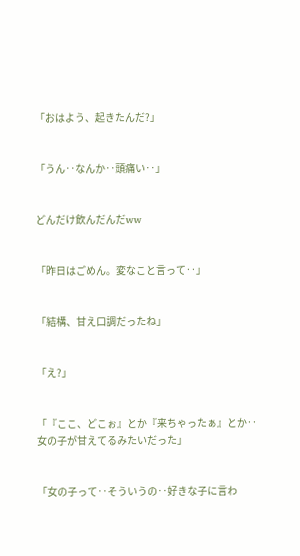「おはよう、起きたんだ?」


「うん‥なんか‥頭痛い‥」


どんだけ飲んだんだww


「昨日はごめん。変なこと言って‥」


「結構、甘え口調だったね」


「え?」


「『ここ、どこぉ』とか『来ちゃったぁ』とか‥女の子が甘えてるみたいだった」


「女の子って‥そういうの‥好きな子に言わ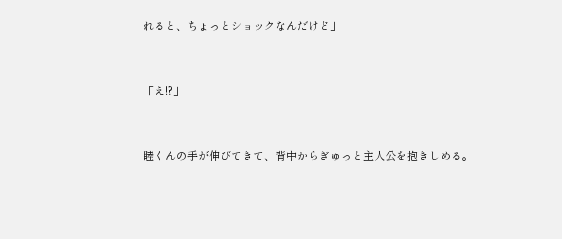れると、ちょっとショックなんだけど」


「え!?」


睦くんの手が伸びてきて、背中からぎゅっと主人公を抱きしめる。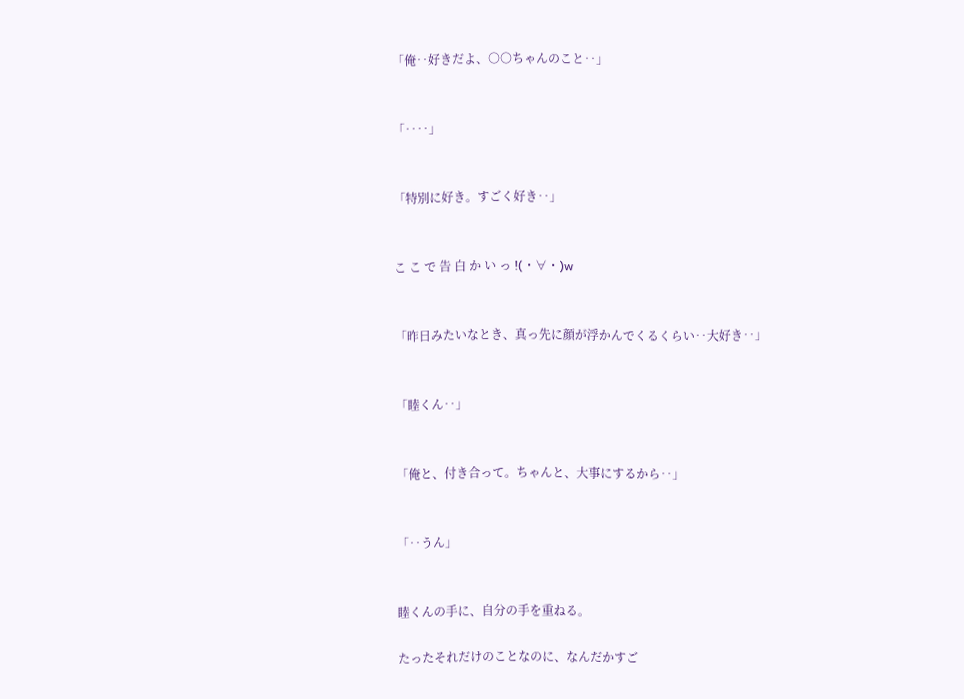「俺‥好きだよ、○○ちゃんのこと‥」


「‥‥」


「特別に好き。すごく好き‥」


こ こ で 告 白 か い っ !(・∀・)w


「昨日みたいなとき、真っ先に顔が浮かんでくるくらい‥大好き‥」


「睦くん‥」


「俺と、付き合って。ちゃんと、大事にするから‥」


「‥うん」


睦くんの手に、自分の手を重ねる。

たったそれだけのことなのに、なんだかすご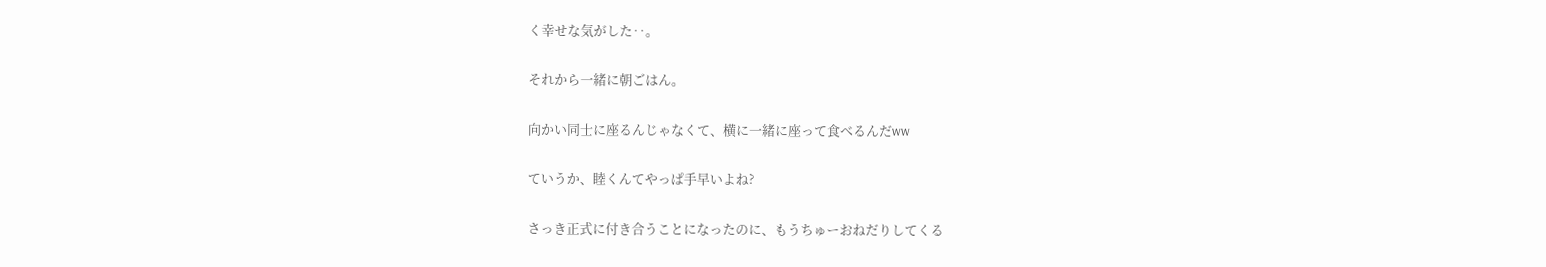く幸せな気がした‥。

それから一緒に朝ごはん。

向かい同士に座るんじゃなくて、横に一緒に座って食べるんだww

ていうか、睦くんてやっぱ手早いよね?

さっき正式に付き合うことになったのに、もうちゅーおねだりしてくる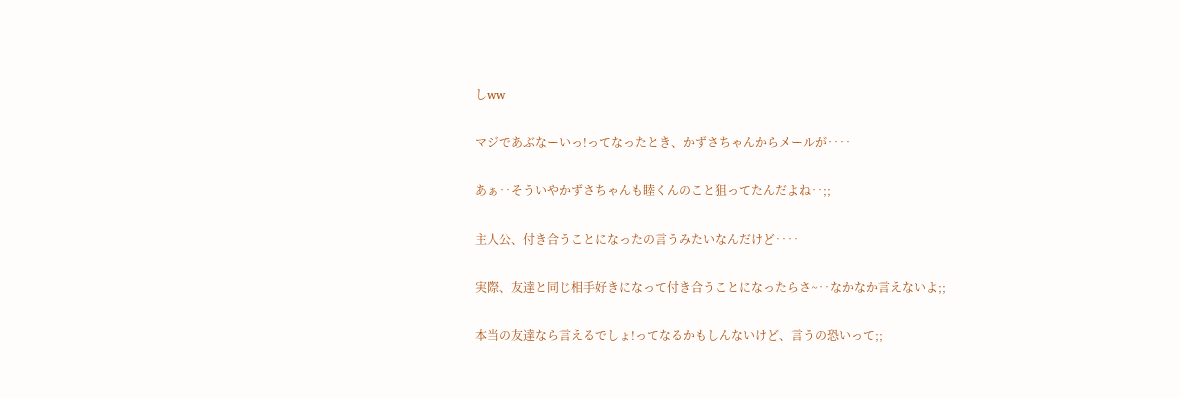しww

マジであぶなーいっ!ってなったとき、かずさちゃんからメールが‥‥

あぁ‥そういやかずさちゃんも睦くんのこと狙ってたんだよね‥;;

主人公、付き合うことになったの言うみたいなんだけど‥‥

実際、友達と同じ相手好きになって付き合うことになったらさ~‥なかなか言えないよ;;

本当の友達なら言えるでしょ!ってなるかもしんないけど、言うの恐いって;;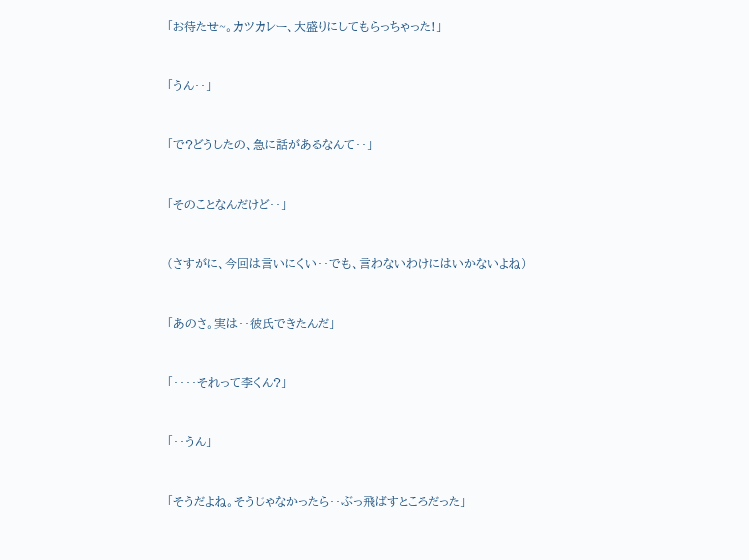「お待たせ~。カツカレー、大盛りにしてもらっちゃった!」


「うん‥」


「で?どうしたの、急に話があるなんて‥」


「そのことなんだけど‥」


(さすがに、今回は言いにくい‥でも、言わないわけにはいかないよね)


「あのさ。実は‥彼氏できたんだ」


「‥‥それって李くん?」


「‥うん」


「そうだよね。そうじゃなかったら‥ぶっ飛ばすところだった」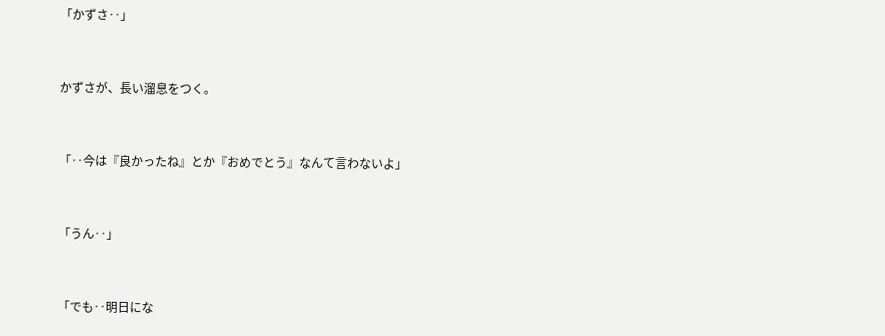「かずさ‥」


かずさが、長い溜息をつく。


「‥今は『良かったね』とか『おめでとう』なんて言わないよ」


「うん‥」


「でも‥明日にな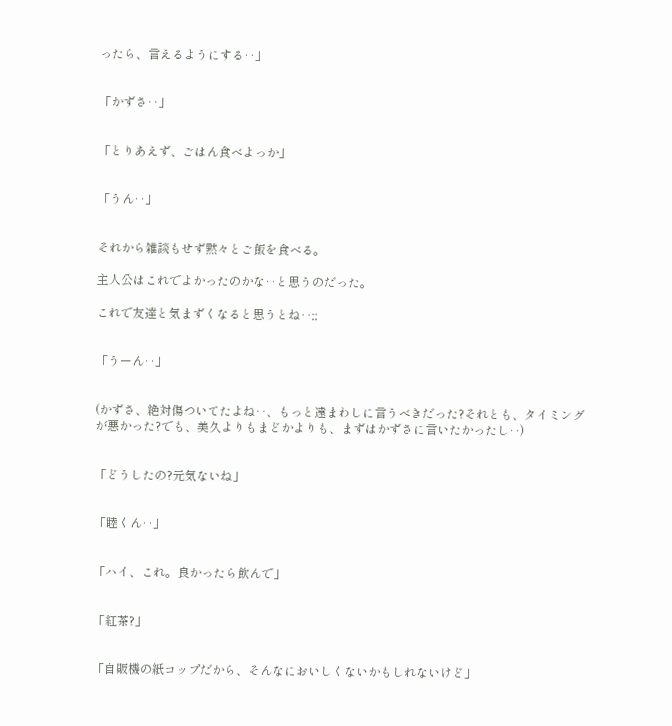ったら、言えるようにする‥」


「かずさ‥」


「とりあえず、ごはん食べよっか」


「うん‥」


それから雑談もせず黙々とご飯を食べる。

主人公はこれでよかったのかな‥と思うのだった。

これで友達と気まずくなると思うとね‥;;


「うーん‥」


(かずさ、絶対傷ついてたよね‥、もっと遠まわしに言うべきだった?それとも、タイミングが悪かった?でも、美久よりもまどかよりも、まずはかずさに言いたかったし‥)


「どうしたの?元気ないね」


「睦くん‥」


「ハイ、これ。良かったら飲んで」


「紅茶?」


「自販機の紙コップだから、そんなにおいしくないかもしれないけど」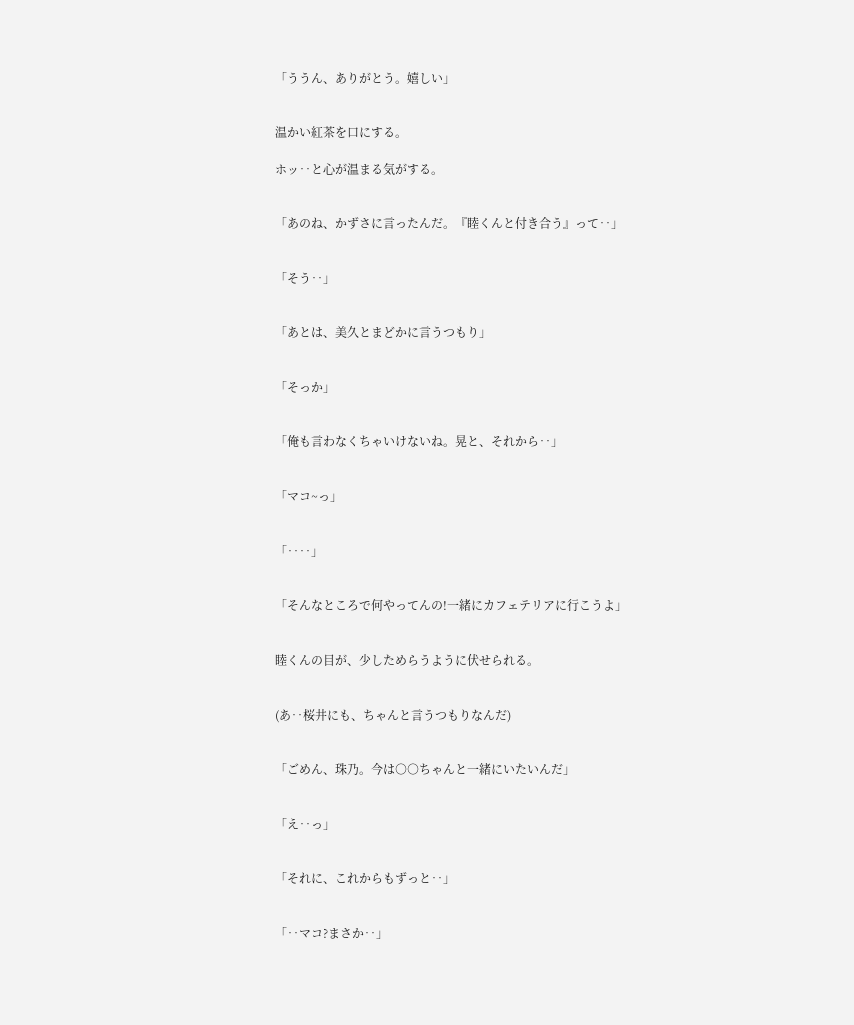「ううん、ありがとう。嬉しい」


温かい紅茶を口にする。

ホッ‥と心が温まる気がする。


「あのね、かずさに言ったんだ。『睦くんと付き合う』って‥」


「そう‥」


「あとは、美久とまどかに言うつもり」


「そっか」


「俺も言わなくちゃいけないね。晃と、それから‥」


「マコ~っ」


「‥‥」


「そんなところで何やってんの!一緒にカフェテリアに行こうよ」


睦くんの目が、少しためらうように伏せられる。


(あ‥桜井にも、ちゃんと言うつもりなんだ)


「ごめん、珠乃。今は○○ちゃんと一緒にいたいんだ」


「え‥っ」


「それに、これからもずっと‥」


「‥マコ?まさか‥」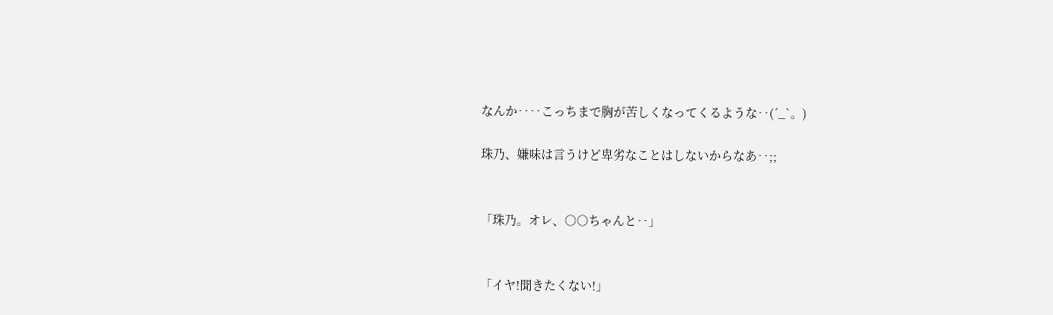なんか‥‥こっちまで胸が苦しくなってくるような‥(´_`。)

珠乃、嫌味は言うけど卑劣なことはしないからなあ‥;;


「珠乃。オレ、○○ちゃんと‥」


「イヤ!聞きたくない!」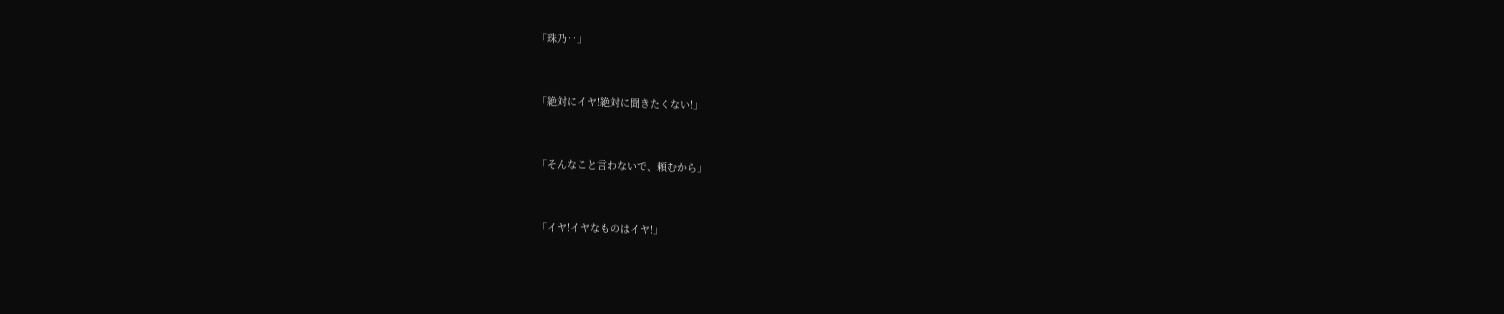「珠乃‥」


「絶対にイヤ!絶対に聞きたくない!」


「そんなこと言わないで、頼むから」


「イヤ!イヤなものはイヤ!」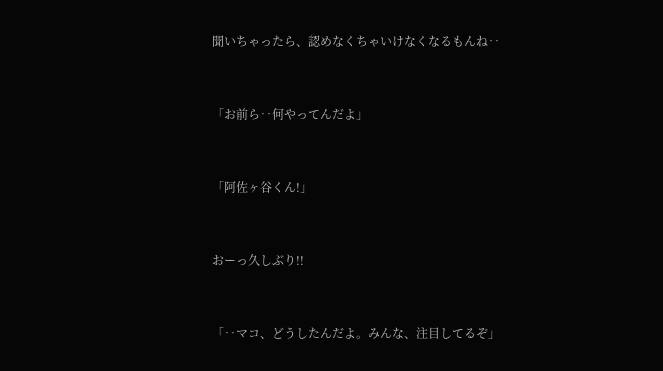聞いちゃったら、認めなくちゃいけなくなるもんね‥


「お前ら‥何やってんだよ」


「阿佐ヶ谷くん!」


おーっ久しぶり!!


「‥マコ、どうしたんだよ。みんな、注目してるぞ」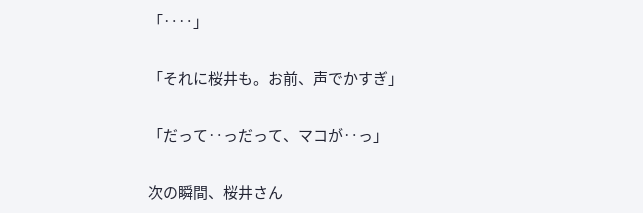「‥‥」


「それに桜井も。お前、声でかすぎ」


「だって‥っだって、マコが‥っ」


次の瞬間、桜井さん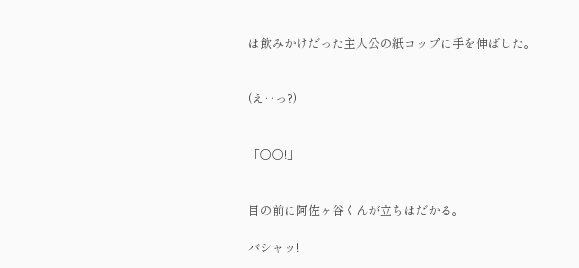は飲みかけだった主人公の紙コップに手を伸ばした。


(え‥っ?)


「○○!」


目の前に阿佐ヶ谷くんが立ちはだかる。

バシャッ!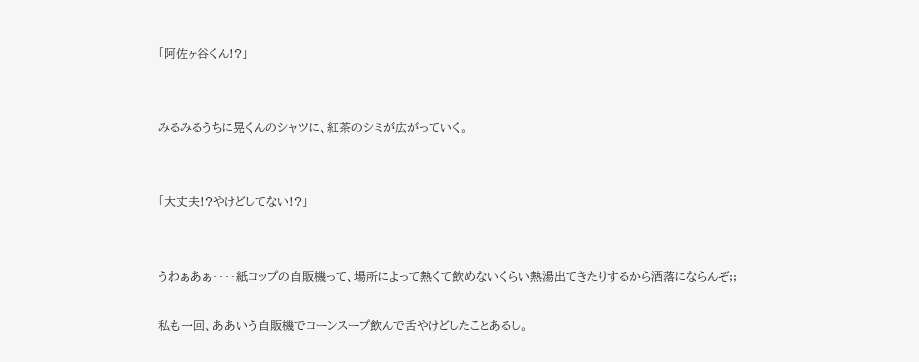「阿佐ヶ谷くん!?」


みるみるうちに晃くんのシャツに、紅茶のシミが広がっていく。


「大丈夫!?やけどしてない!?」


うわぁあぁ‥‥紙コップの自販機って、場所によって熱くて飲めないくらい熱湯出てきたりするから洒落にならんぞ;;

私も一回、ああいう自販機でコーンスープ飲んで舌やけどしたことあるし。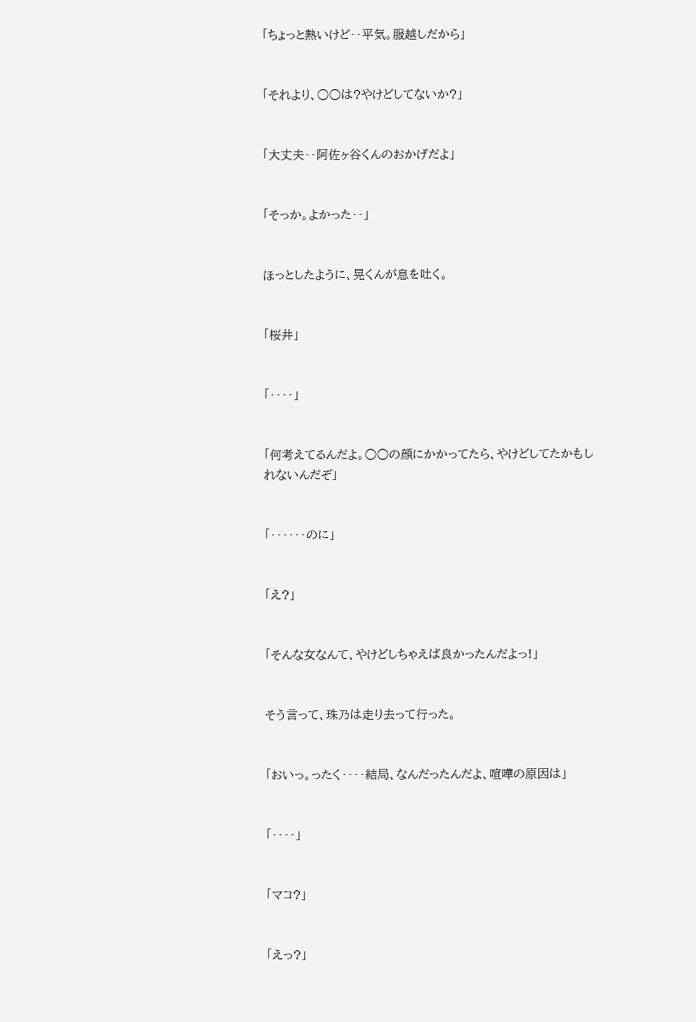「ちょっと熱いけど‥平気。服越しだから」


「それより、○○は?やけどしてないか?」


「大丈夫‥阿佐ヶ谷くんのおかげだよ」


「そっか。よかった‥」


ほっとしたように、晃くんが息を吐く。


「桜井」


「‥‥」


「何考えてるんだよ。○○の顔にかかってたら、やけどしてたかもしれないんだぞ」


「‥‥‥のに」


「え?」


「そんな女なんて、やけどしちゃえば良かったんだよっ!」


そう言って、珠乃は走り去って行った。


「おいっ。ったく‥‥結局、なんだったんだよ、喧嘩の原因は」


「‥‥」


「マコ?」


「えっ?」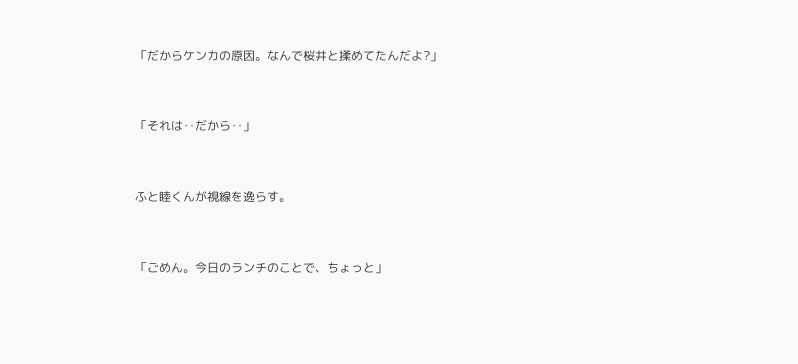「だからケンカの原因。なんで桜井と揉めてたんだよ?」


「それは‥だから‥」


ふと睦くんが視線を逸らす。


「ごめん。今日のランチのことで、ちょっと」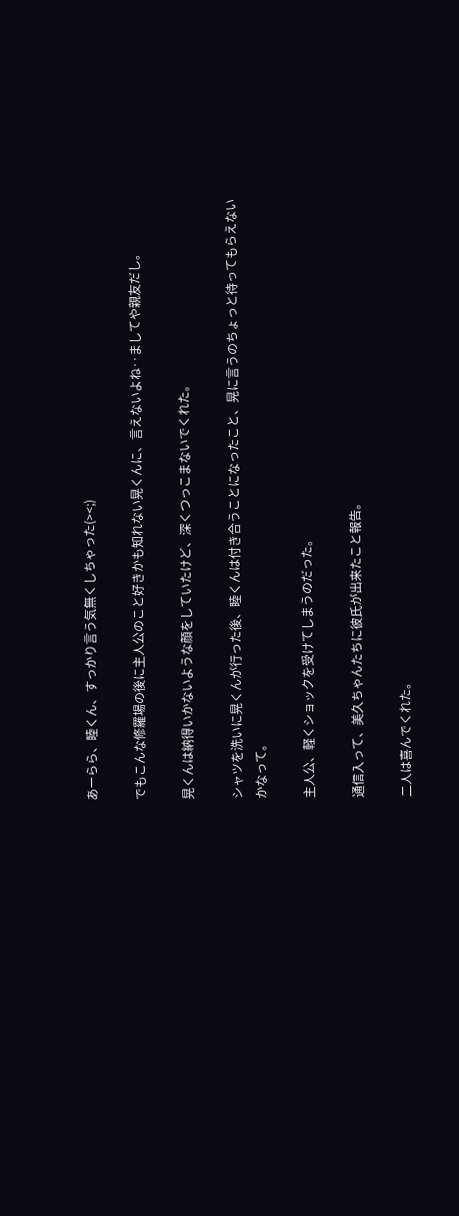あーらら、睦くん、すっかり言う気無くしちゃった(><;)

でもこんな修羅場の後に主人公のこと好きかも知れない晃くんに、言えないよね‥ましてや親友だし。

晃くんは納得いかないような顔をしていたけど、深くつっこまないでくれた。

シャツを洗いに晃くんが行った後、睦くんは付き合うことになったこと、晃に言うのちょっと待ってもらえないかなって。

主人公、軽くショックを受けてしまうのだった。

通信入って、美久ちゃんたちに彼氏が出来たこと報告。

二人は喜んでくれた。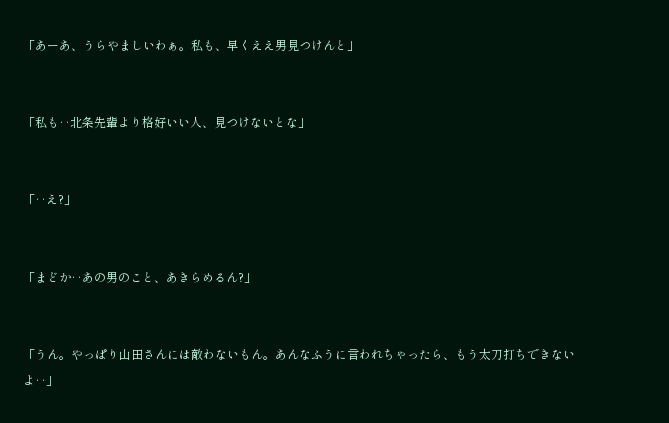「あーあ、うらやましいわぁ。私も、早くええ男見つけんと」


「私も‥北条先輩より格好いい人、見つけないとな」


「‥え?」


「まどか‥あの男のこと、あきらめるん?」


「うん。やっぱり山田さんには敵わないもん。あんなふうに言われちゃったら、もう太刀打ちできないよ‥」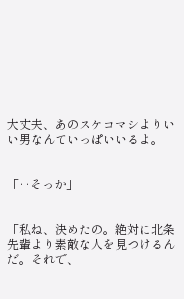大丈夫、あのスケコマシよりいい男なんていっぱいいるよ。


「‥そっか」


「私ね、決めたの。絶対に北条先輩より素敵な人を見つけるんだ。それで、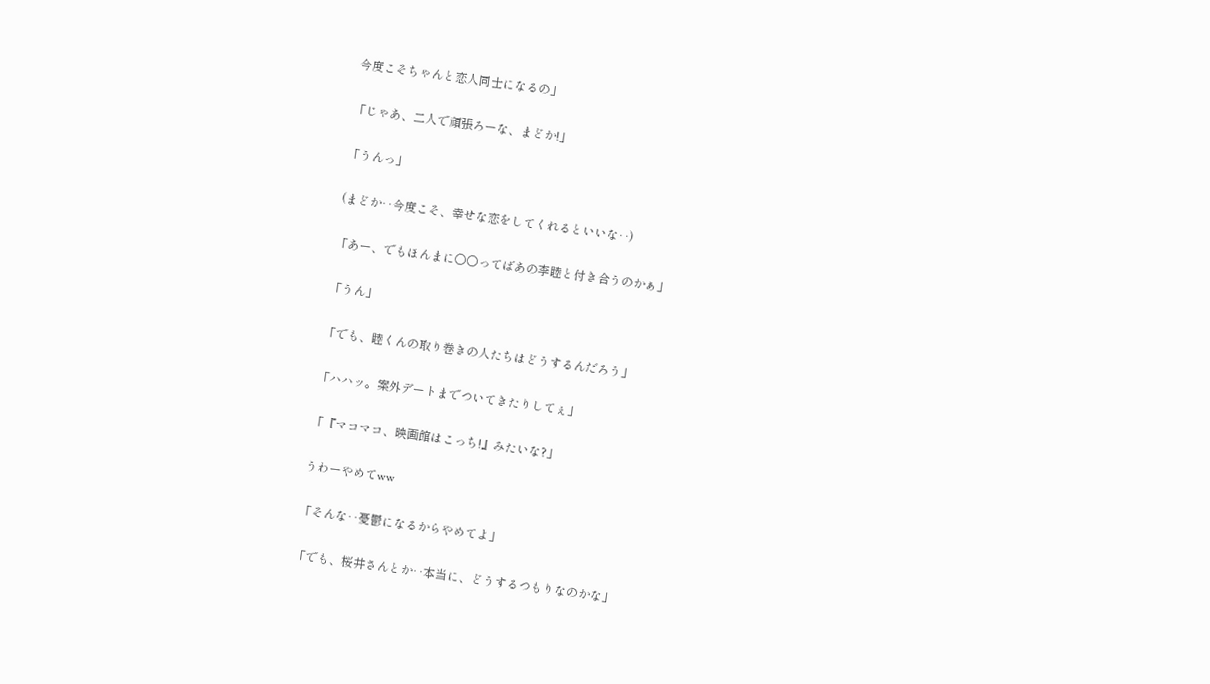今度こそちゃんと恋人同士になるの」


「じゃあ、二人で頑張ろーな、まどか!」


「うんっ」


(まどか‥今度こそ、幸せな恋をしてくれるといいな‥)


「あー、でもほんまに○○ってばあの李睦と付き合うのかぁ」


「うん」


「でも、睦くんの取り巻きの人たちはどうするんだろう」


「ハハッ。案外デートまでついてきたりしてぇ」


「『マコマコ、映画館はこっち!』みたいな?」


うわーやめてww


「そんな‥憂鬱になるからやめてよ」


「でも、桜井さんとか‥本当に、どうするつもりなのかな」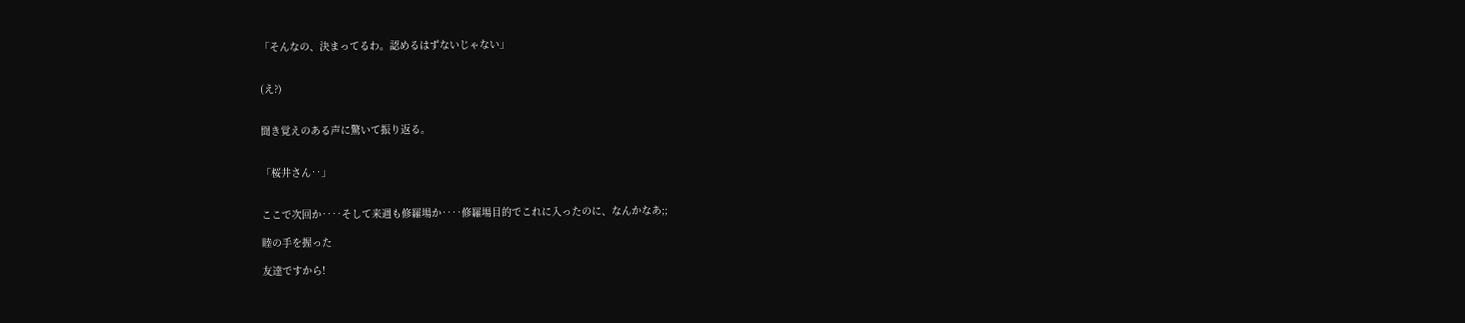「そんなの、決まってるわ。認めるはずないじゃない」


(え?)


聞き覚えのある声に驚いて振り返る。


「桜井さん‥」


ここで次回か‥‥そして来週も修羅場か‥‥修羅場目的でこれに入ったのに、なんかなあ;;

睦の手を握った

友達ですから!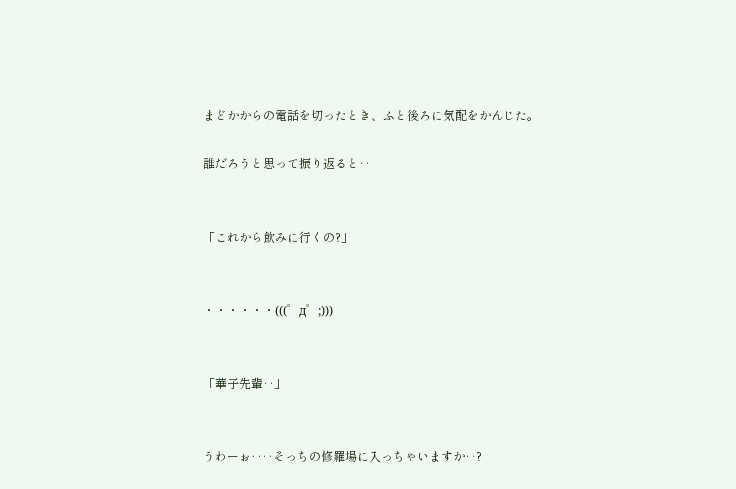まどかからの電話を切ったとき、ふと後ろに気配をかんじた。

誰だろうと思って振り返ると‥


「これから飲みに行くの?」


・・・・・・(((゜д゜;)))


「華子先輩‥」


うわーぉ‥‥そっちの修羅場に入っちゃいますか‥?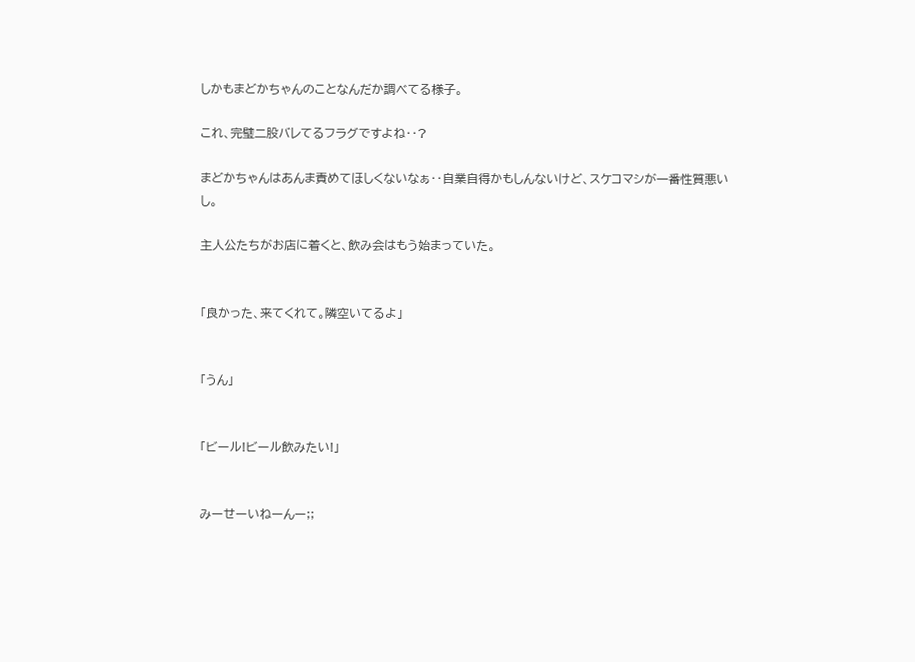しかもまどかちゃんのことなんだか調べてる様子。

これ、完璧二股バレてるフラグですよね‥?

まどかちゃんはあんま責めてほしくないなぁ‥自業自得かもしんないけど、スケコマシが一番性質悪いし。

主人公たちがお店に着くと、飲み会はもう始まっていた。


「良かった、来てくれて。隣空いてるよ」


「うん」


「ビール!ビール飲みたい!」


みーせーいねーんー;;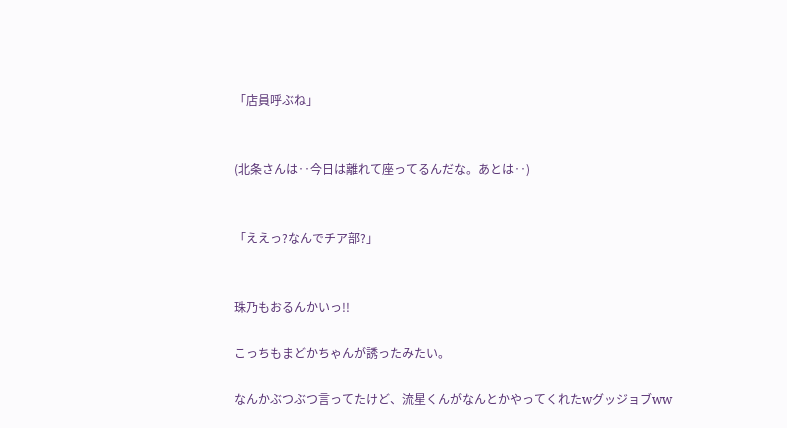「店員呼ぶね」


(北条さんは‥今日は離れて座ってるんだな。あとは‥)


「ええっ?なんでチア部?」


珠乃もおるんかいっ!!

こっちもまどかちゃんが誘ったみたい。

なんかぶつぶつ言ってたけど、流星くんがなんとかやってくれたwグッジョブww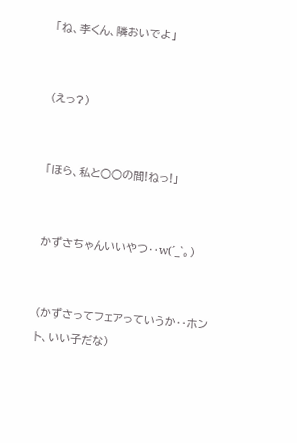「ね、李くん、隣おいでよ」


(えっ?)


「ほら、私と○○の間!ねっ!」


かずさちゃんいいやつ‥w(´_`。)


(かずさってフェアっていうか‥ホント、いい子だな)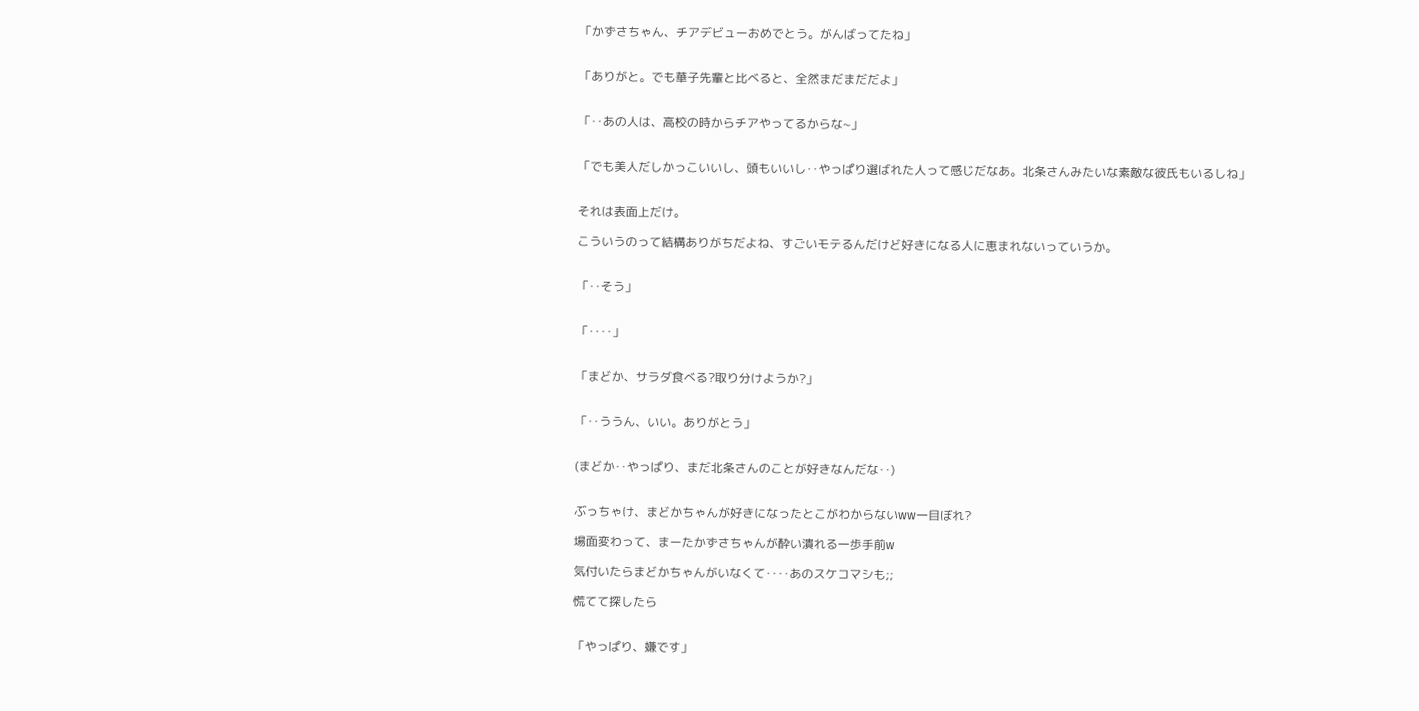「かずさちゃん、チアデビューおめでとう。がんばってたね」


「ありがと。でも華子先輩と比べると、全然まだまだだよ」


「‥あの人は、高校の時からチアやってるからな~」


「でも美人だしかっこいいし、頭もいいし‥やっぱり選ばれた人って感じだなあ。北条さんみたいな素敵な彼氏もいるしね」


それは表面上だけ。

こういうのって結構ありがちだよね、すごいモテるんだけど好きになる人に恵まれないっていうか。


「‥そう」


「‥‥」


「まどか、サラダ食べる?取り分けようか?」


「‥ううん、いい。ありがとう」


(まどか‥やっぱり、まだ北条さんのことが好きなんだな‥)


ぶっちゃけ、まどかちゃんが好きになったとこがわからないww一目ぼれ?

場面変わって、まーたかずさちゃんが酔い潰れる一歩手前w

気付いたらまどかちゃんがいなくて‥‥あのスケコマシも;;

慌てて探したら


「やっぱり、嫌です」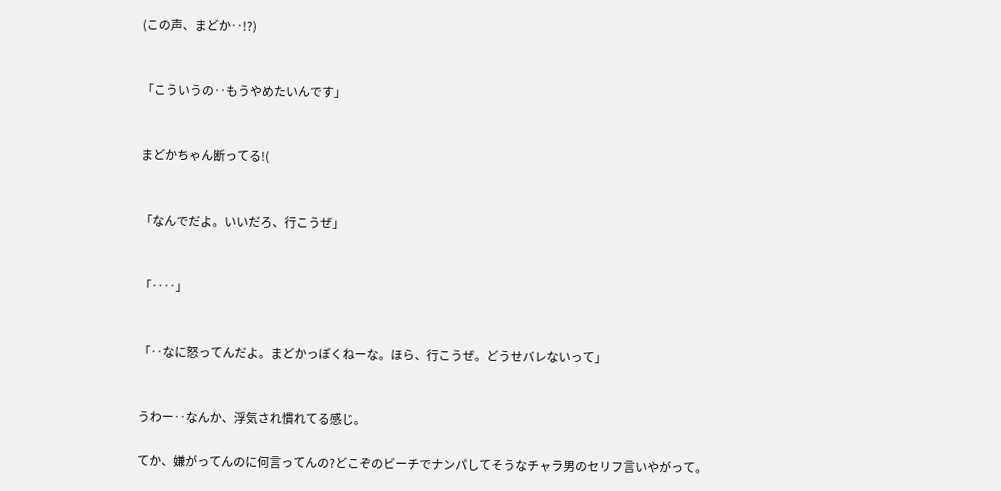(この声、まどか‥!?)


「こういうの‥もうやめたいんです」


まどかちゃん断ってる!(


「なんでだよ。いいだろ、行こうぜ」


「‥‥」


「‥なに怒ってんだよ。まどかっぽくねーな。ほら、行こうぜ。どうせバレないって」


うわー‥なんか、浮気され慣れてる感じ。

てか、嫌がってんのに何言ってんの?どこぞのビーチでナンパしてそうなチャラ男のセリフ言いやがって。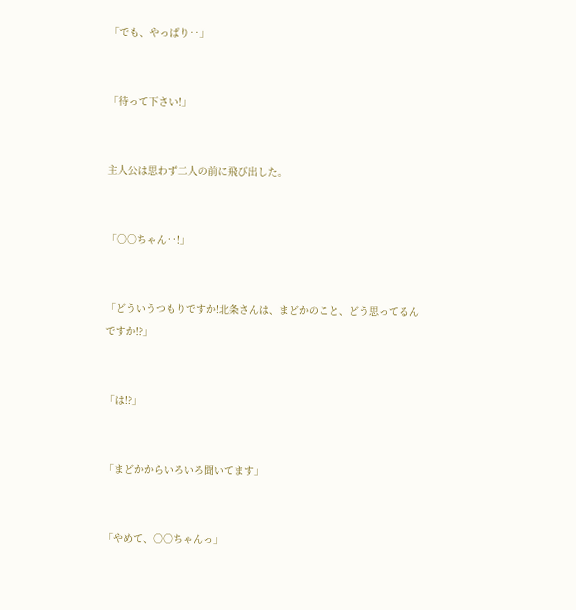「でも、やっぱり‥」


「待って下さい!」


主人公は思わず二人の前に飛び出した。


「○○ちゃん‥!」


「どういうつもりですか!北条さんは、まどかのこと、どう思ってるんですか!?」


「は!?」


「まどかからいろいろ聞いてます」


「やめて、○○ちゃんっ」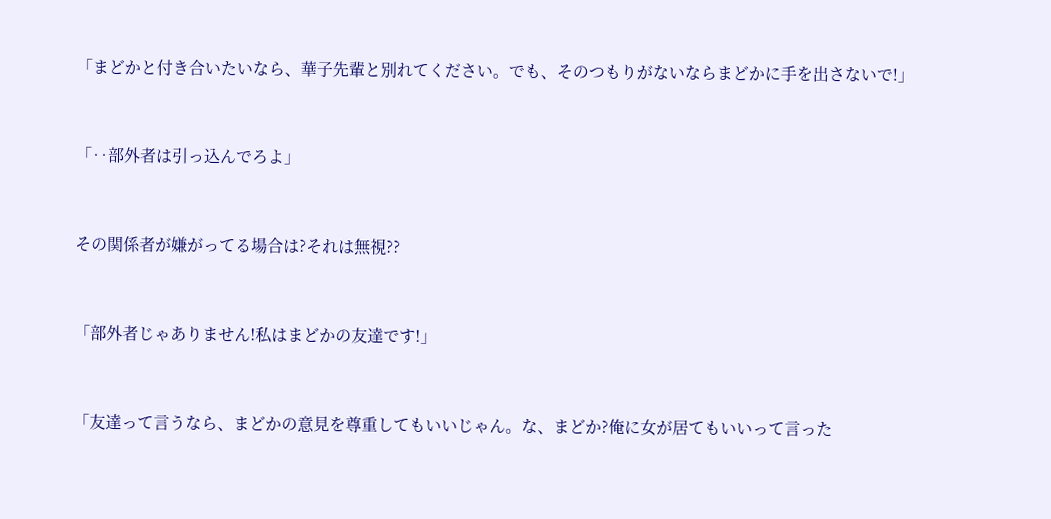「まどかと付き合いたいなら、華子先輩と別れてください。でも、そのつもりがないならまどかに手を出さないで!」


「‥部外者は引っ込んでろよ」


その関係者が嫌がってる場合は?それは無視??


「部外者じゃありません!私はまどかの友達です!」


「友達って言うなら、まどかの意見を尊重してもいいじゃん。な、まどか?俺に女が居てもいいって言った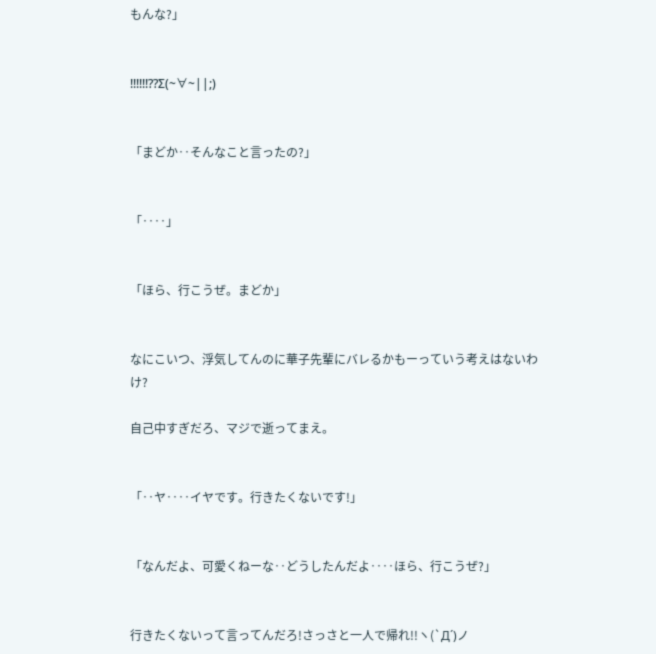もんな?」


!!!!!!??Σ(~∀~||;)


「まどか‥そんなこと言ったの?」


「‥‥」


「ほら、行こうぜ。まどか」


なにこいつ、浮気してんのに華子先輩にバレるかもーっていう考えはないわけ?

自己中すぎだろ、マジで逝ってまえ。


「‥ヤ‥‥イヤです。行きたくないです!」


「なんだよ、可愛くねーな‥どうしたんだよ‥‥ほら、行こうぜ?」


行きたくないって言ってんだろ!さっさと一人で帰れ!!ヽ(`Д´)ノ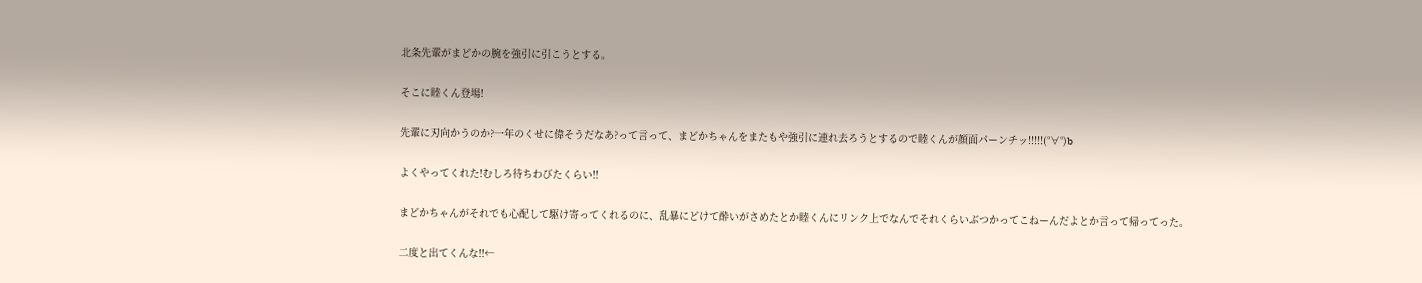北条先輩がまどかの腕を強引に引こうとする。

そこに睦くん登場!

先輩に刃向かうのか?一年のくせに偉そうだなあ?って言って、まどかちゃんをまたもや強引に連れ去ろうとするので睦くんが顔面パーンチッ!!!!!(°∀°)b

よくやってくれた!むしろ待ちわびたくらい!!

まどかちゃんがそれでも心配して駆け寄ってくれるのに、乱暴にどけて酔いがさめたとか睦くんにリンク上でなんでそれくらいぶつかってこねーんだよとか言って帰ってった。

二度と出てくんな!!←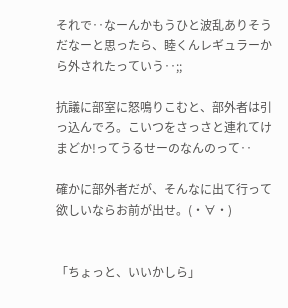それで‥なーんかもうひと波乱ありそうだなーと思ったら、睦くんレギュラーから外されたっていう‥;;

抗議に部室に怒鳴りこむと、部外者は引っ込んでろ。こいつをさっさと連れてけまどか!ってうるせーのなんのって‥

確かに部外者だが、そんなに出て行って欲しいならお前が出せ。(・∀・)


「ちょっと、いいかしら」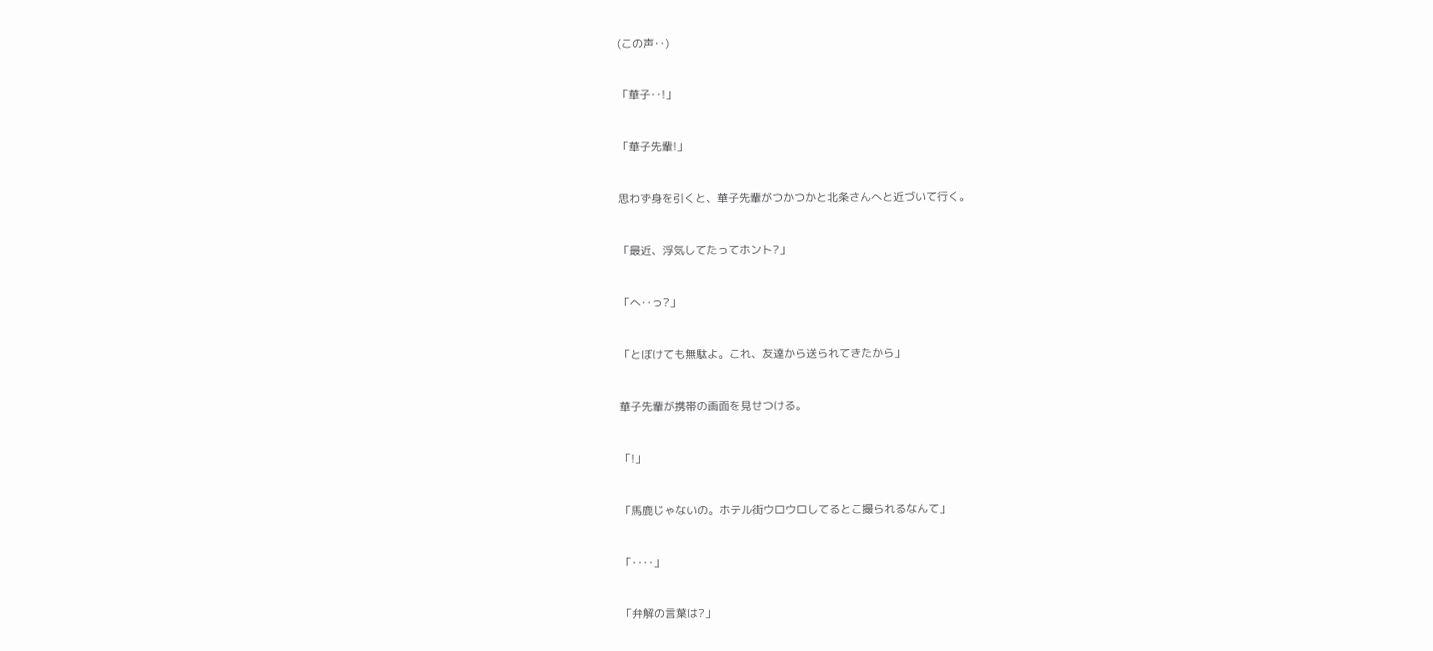(この声‥)


「華子‥!」


「華子先輩!」


思わず身を引くと、華子先輩がつかつかと北条さんへと近づいて行く。


「最近、浮気してたってホント?」


「へ‥っ?」


「とぼけても無駄よ。これ、友達から送られてきたから」


華子先輩が携帯の画面を見せつける。


「!」


「馬鹿じゃないの。ホテル街ウロウロしてるとこ撮られるなんて」


「‥‥」


「弁解の言葉は?」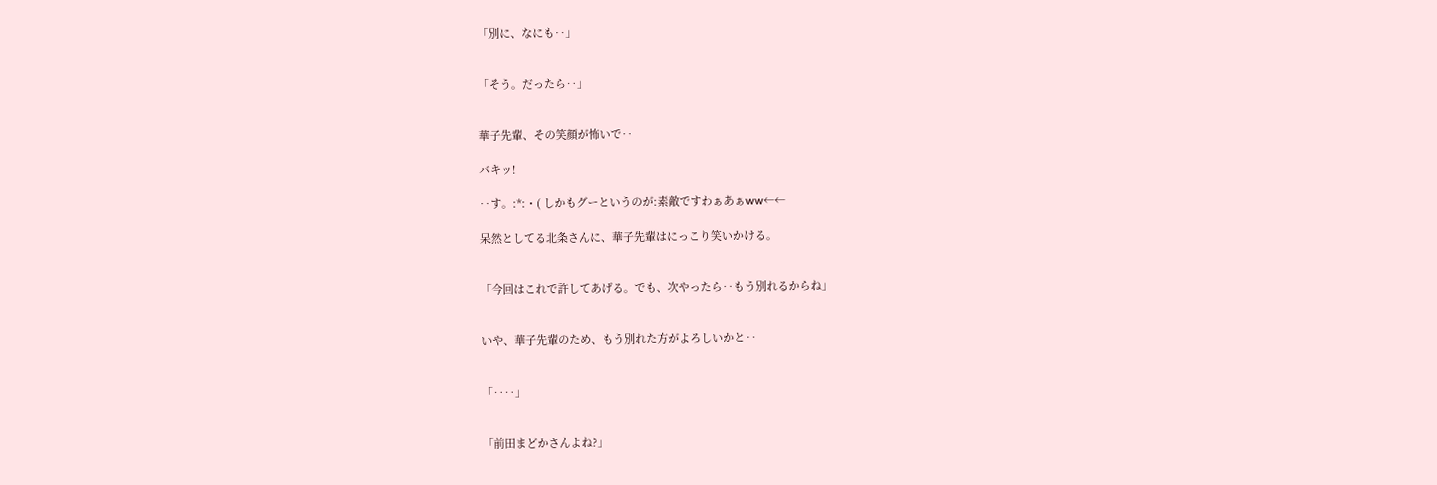「別に、なにも‥」


「そう。だったら‥」


華子先輩、その笑顔が怖いで‥

バキッ!

‥す。:*:・( しかもグーというのが:素敵ですわぁあぁww←←

呆然としてる北条さんに、華子先輩はにっこり笑いかける。


「今回はこれで許してあげる。でも、次やったら‥もう別れるからね」


いや、華子先輩のため、もう別れた方がよろしいかと‥


「‥‥」


「前田まどかさんよね?」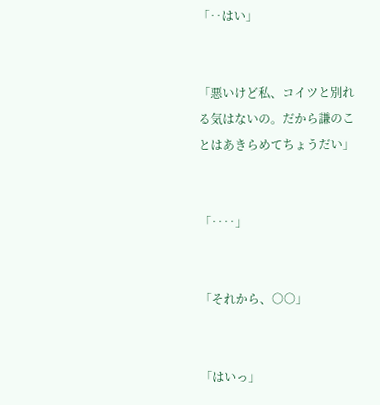「‥はい」


「悪いけど私、コイツと別れる気はないの。だから謙のことはあきらめてちょうだい」


「‥‥」


「それから、○○」


「はいっ」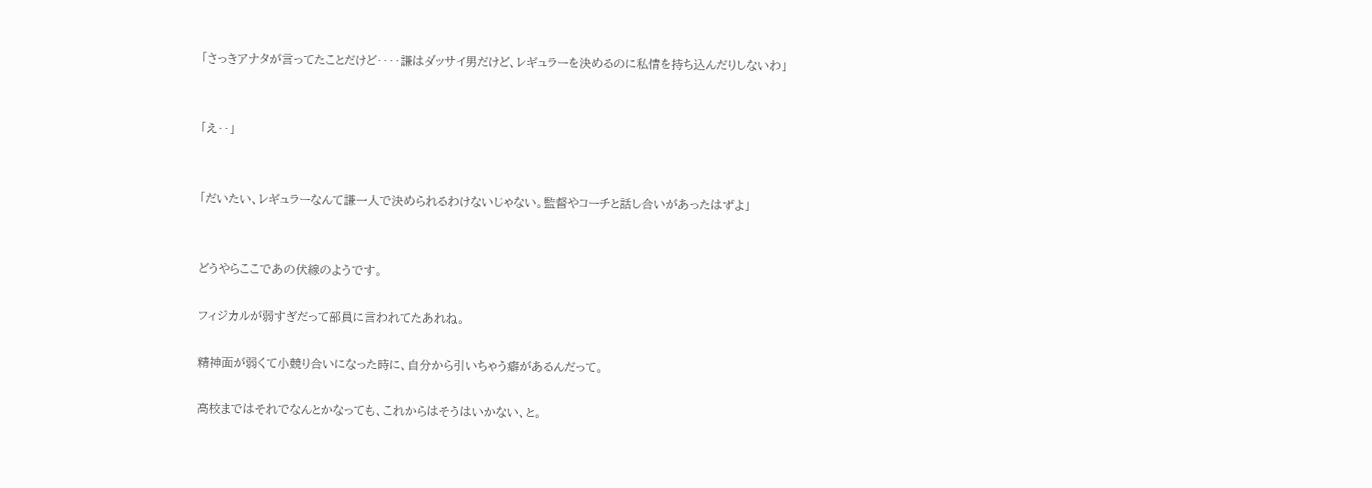「さっきアナタが言ってたことだけど‥‥謙はダッサイ男だけど、レギュラーを決めるのに私情を持ち込んだりしないわ」


「え‥」


「だいたい、レギュラーなんて謙一人で決められるわけないじゃない。監督やコーチと話し合いがあったはずよ」


どうやらここであの伏線のようです。

フィジカルが弱すぎだって部員に言われてたあれね。

精神面が弱くて小競り合いになった時に、自分から引いちゃう癖があるんだって。

高校まではそれでなんとかなっても、これからはそうはいかない、と。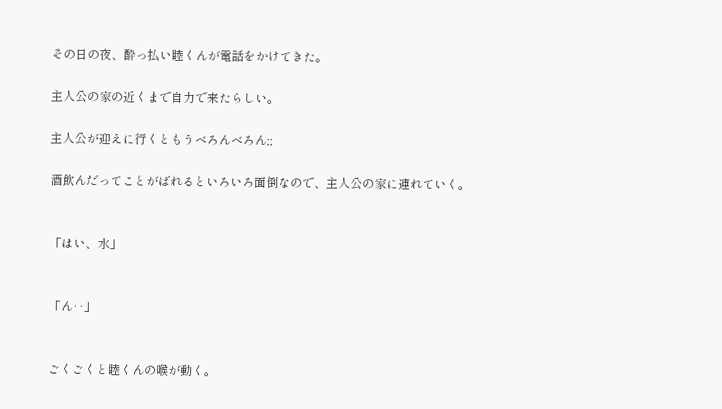その日の夜、酔っ払い睦くんが電話をかけてきた。

主人公の家の近くまで自力で来たらしい。

主人公が迎えに行くともうべろんべろん;;

酒飲んだってことがばれるといろいろ面倒なので、主人公の家に連れていく。


「はい、水」


「ん‥」


ごくごくと睦くんの喉が動く。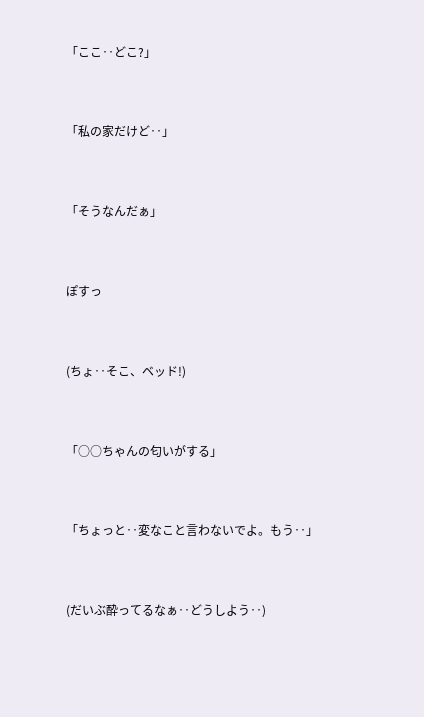「ここ‥どこ?」


「私の家だけど‥」


「そうなんだぁ」


ぽすっ


(ちょ‥そこ、ベッド!)


「○○ちゃんの匂いがする」


「ちょっと‥変なこと言わないでよ。もう‥」


(だいぶ酔ってるなぁ‥どうしよう‥)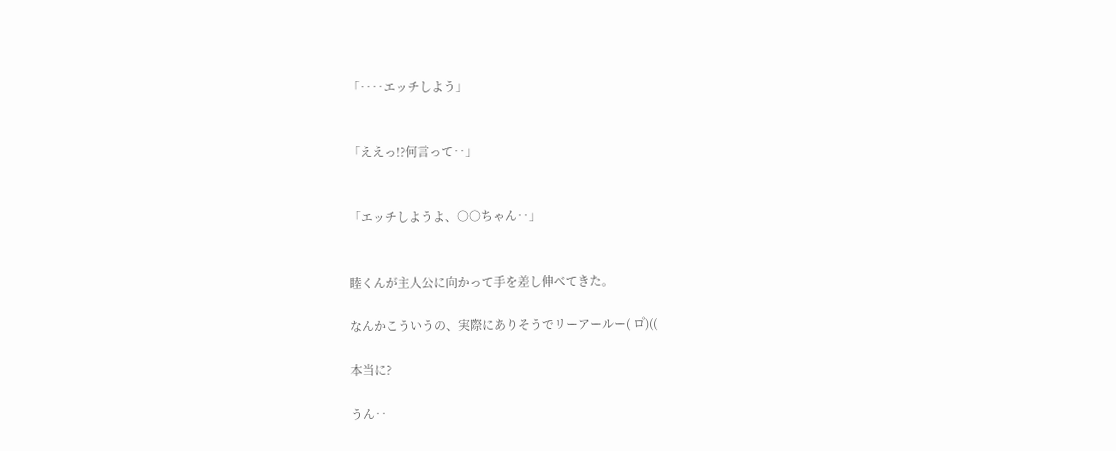「‥‥エッチしよう」


「ええっ!?何言って‥」


「エッチしようよ、○○ちゃん‥」


睦くんが主人公に向かって手を差し伸べてきた。

なんかこういうの、実際にありそうでリーアールー( ロ゚)((

本当に?

うん‥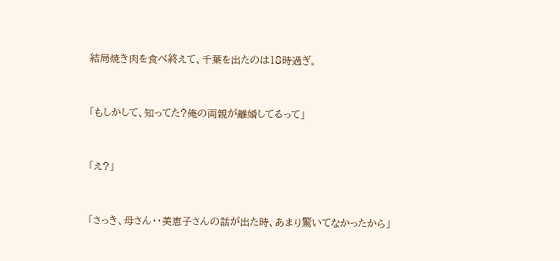結局焼き肉を食べ終えて、千葉を出たのは18時過ぎ。


「もしかして、知ってた?俺の両親が離婚してるって」


「え?」


「さっき、母さん‥美恵子さんの話が出た時、あまり驚いてなかったから」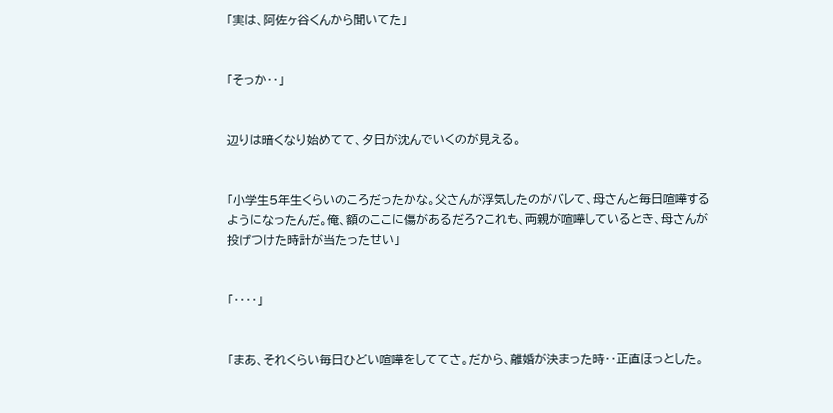「実は、阿佐ヶ谷くんから聞いてた」


「そっか‥」


辺りは暗くなり始めてて、夕日が沈んでいくのが見える。


「小学生5年生くらいのころだったかな。父さんが浮気したのがバレて、母さんと毎日喧嘩するようになったんだ。俺、額のここに傷があるだろ?これも、両親が喧嘩しているとき、母さんが投げつけた時計が当たったせい」


「‥‥」


「まあ、それくらい毎日ひどい喧嘩をしててさ。だから、離婚が決まった時‥正直ほっとした。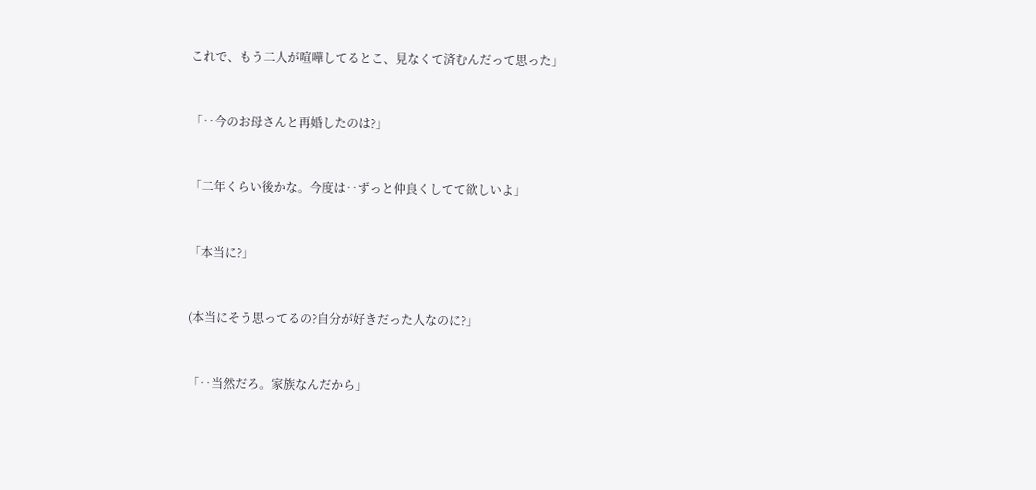これで、もう二人が喧嘩してるとこ、見なくて済むんだって思った」


「‥今のお母さんと再婚したのは?」


「二年くらい後かな。今度は‥ずっと仲良くしてて欲しいよ」


「本当に?」


(本当にそう思ってるの?自分が好きだった人なのに?」


「‥当然だろ。家族なんだから」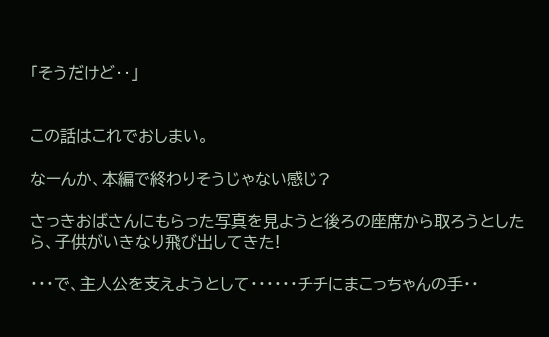「そうだけど‥」


この話はこれでおしまい。

なーんか、本編で終わりそうじゃない感じ?

さっきおばさんにもらった写真を見ようと後ろの座席から取ろうとしたら、子供がいきなり飛び出してきた!

・・・で、主人公を支えようとして・・・・・・チチにまこっちゃんの手・・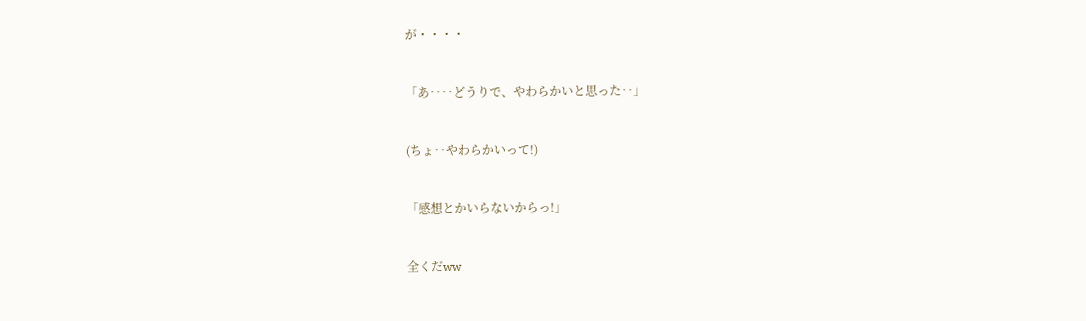が・・・・


「あ‥‥どうりで、やわらかいと思った‥」


(ちょ‥やわらかいって!)


「感想とかいらないからっ!」


全くだww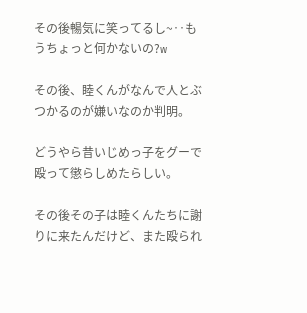その後暢気に笑ってるし~‥もうちょっと何かないの?w

その後、睦くんがなんで人とぶつかるのが嫌いなのか判明。

どうやら昔いじめっ子をグーで殴って懲らしめたらしい。

その後その子は睦くんたちに謝りに来たんだけど、また殴られ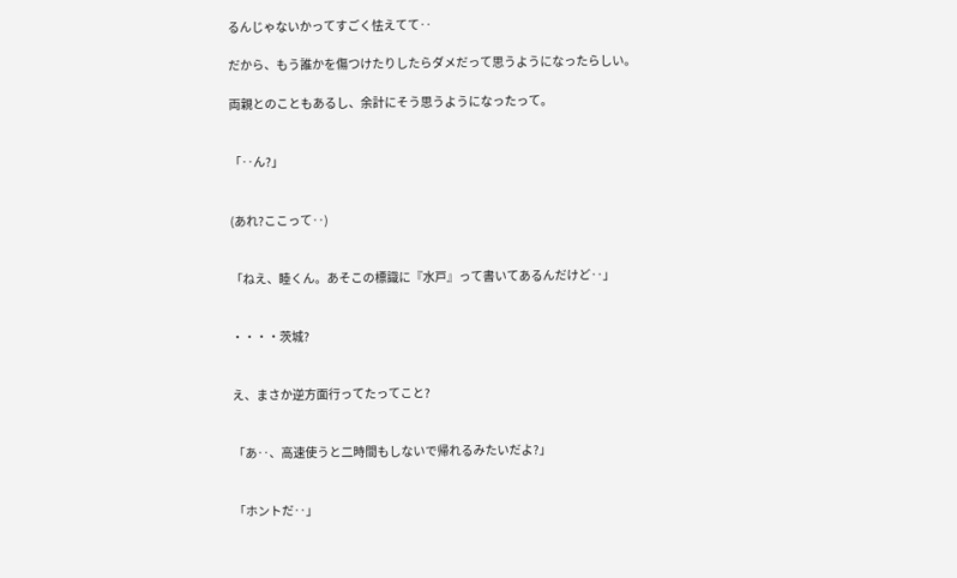るんじゃないかってすごく怯えてて‥

だから、もう誰かを傷つけたりしたらダメだって思うようになったらしい。

両親とのこともあるし、余計にそう思うようになったって。


「‥ん?」


(あれ?ここって‥)


「ねえ、睦くん。あそこの標識に『水戸』って書いてあるんだけど‥」


・・・・茨城?


え、まさか逆方面行ってたってこと?


「あ‥、高速使うと二時間もしないで帰れるみたいだよ?」


「ホントだ‥」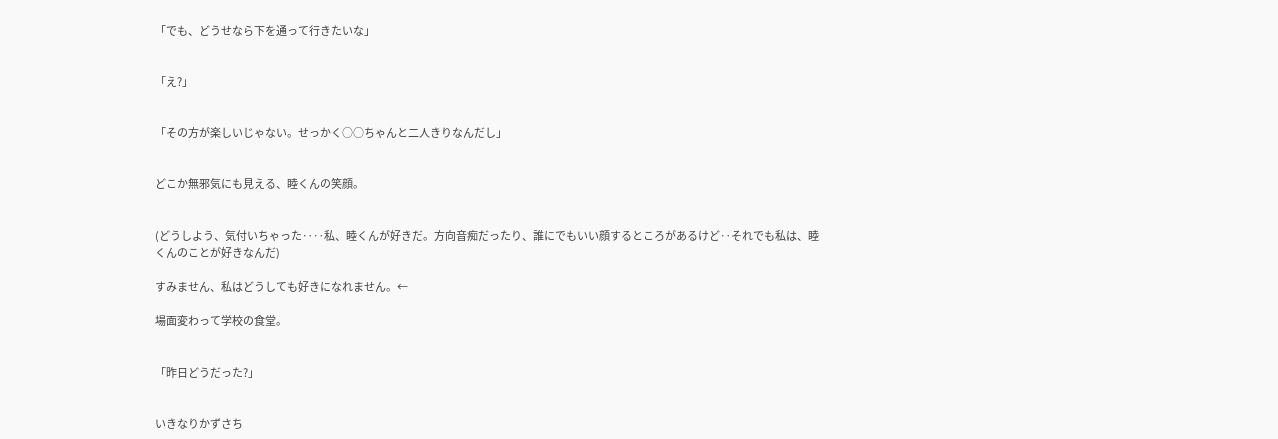「でも、どうせなら下を通って行きたいな」


「え?」


「その方が楽しいじゃない。せっかく○○ちゃんと二人きりなんだし」


どこか無邪気にも見える、睦くんの笑顔。


(どうしよう、気付いちゃった‥‥私、睦くんが好きだ。方向音痴だったり、誰にでもいい顔するところがあるけど‥それでも私は、睦くんのことが好きなんだ)

すみません、私はどうしても好きになれません。←

場面変わって学校の食堂。


「昨日どうだった?」


いきなりかずさち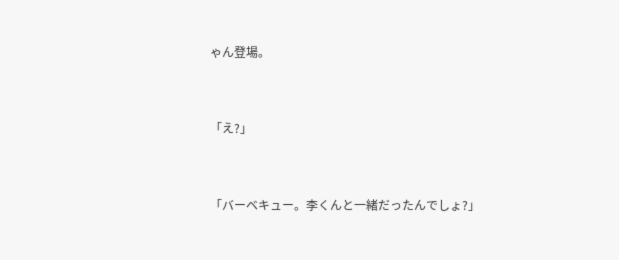ゃん登場。


「え?」


「バーベキュー。李くんと一緒だったんでしょ?」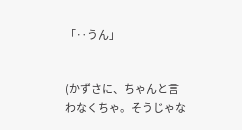「‥うん」


(かずさに、ちゃんと言わなくちゃ。そうじゃな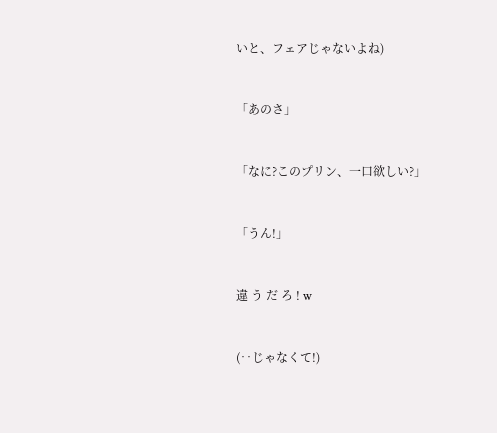いと、フェアじゃないよね)


「あのさ」


「なに?このプリン、一口欲しい?」


「うん!」


違 う だ ろ ! w


(‥じゃなくて!)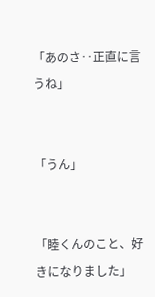「あのさ‥正直に言うね」


「うん」


「睦くんのこと、好きになりました」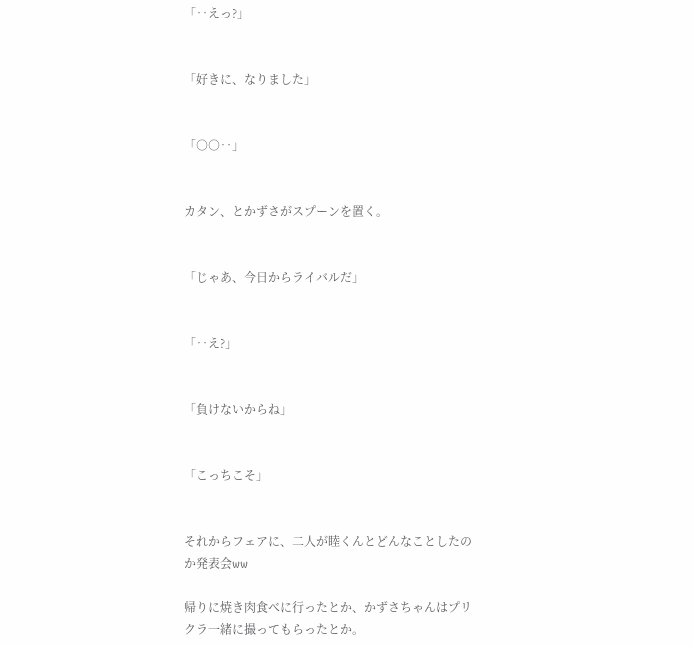「‥えっ?」


「好きに、なりました」


「○○‥」


カタン、とかずさがスプーンを置く。


「じゃあ、今日からライバルだ」


「‥え?」


「負けないからね」


「こっちこそ」


それからフェアに、二人が睦くんとどんなことしたのか発表会ww

帰りに焼き肉食べに行ったとか、かずさちゃんはプリクラ一緒に撮ってもらったとか。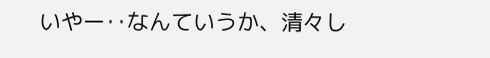いやー‥なんていうか、清々し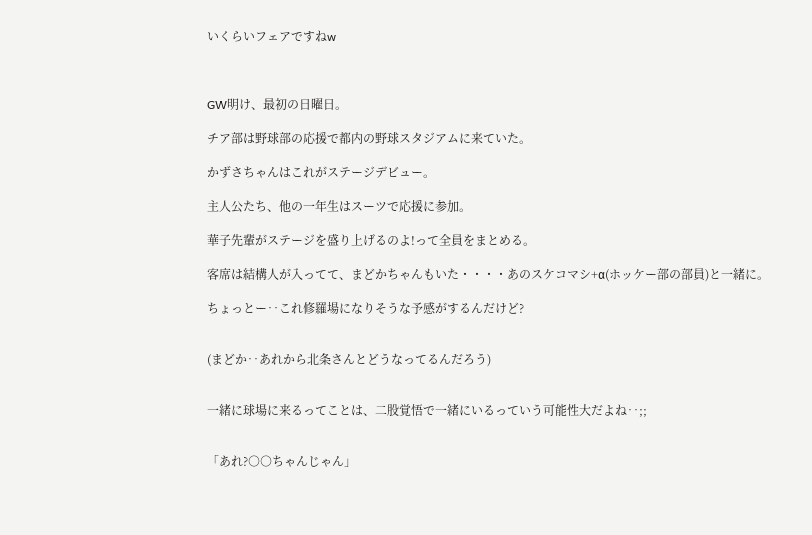いくらいフェアですねw



GW明け、最初の日曜日。

チア部は野球部の応援で都内の野球スタジアムに来ていた。

かずさちゃんはこれがステージデビュー。

主人公たち、他の一年生はスーツで応援に参加。

華子先輩がステージを盛り上げるのよ!って全員をまとめる。

客席は結構人が入ってて、まどかちゃんもいた・・・・あのスケコマシ+α(ホッケー部の部員)と一緒に。

ちょっとー‥これ修羅場になりそうな予感がするんだけど?


(まどか‥あれから北条さんとどうなってるんだろう)


一緒に球場に来るってことは、二股覚悟で一緒にいるっていう可能性大だよね‥;;


「あれ?○○ちゃんじゃん」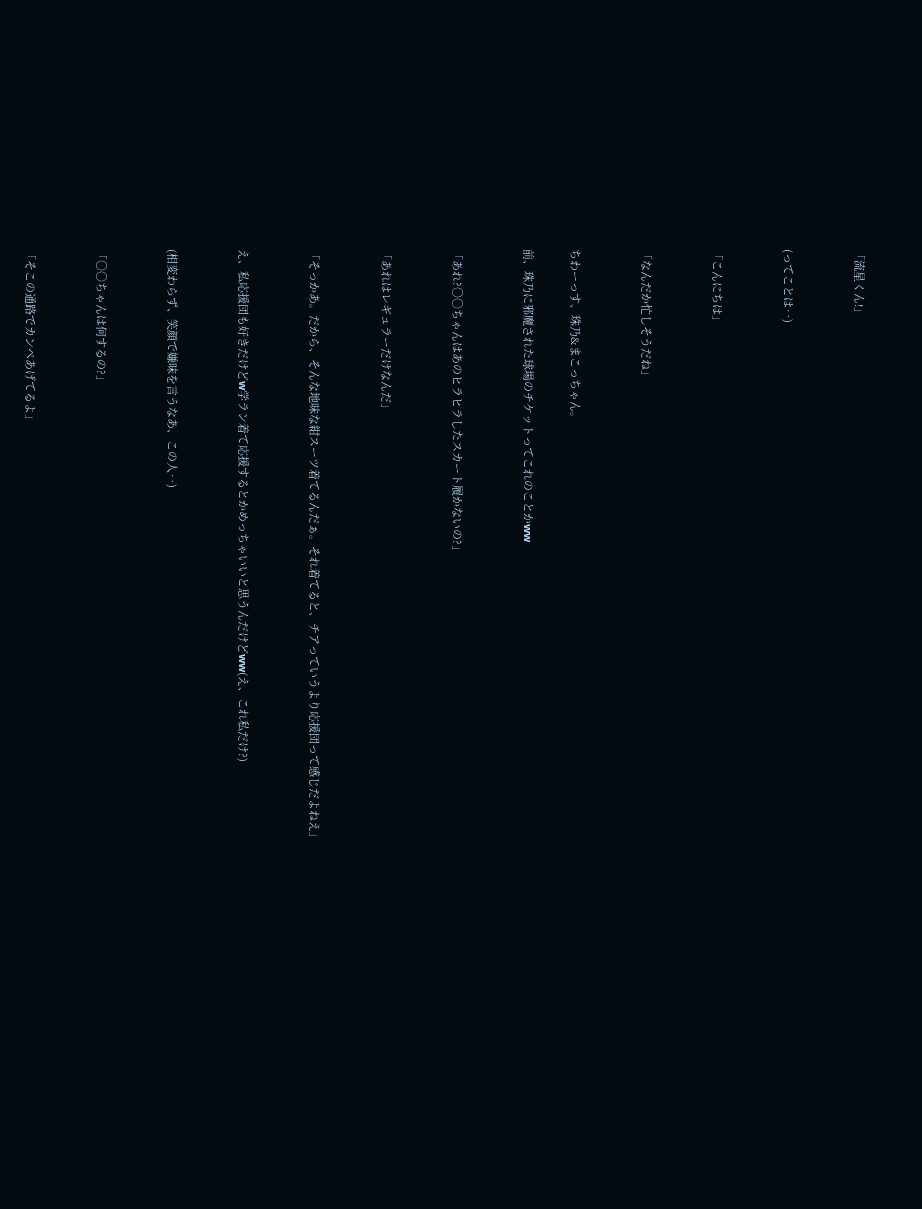「流星くん!」


(ってことは‥)


「こんにちは」


「なんだか忙しそうだね」


ちわーっす、珠乃&まこっちゃん。

前、珠乃に邪魔された球場のチケットってこれのことかww


「あれ?○○ちゃんはあのヒラヒラしたスカート履かないの?」


「あれはレギュラーだけなんだ」


「そっかあ。だから、そんな地味な紺スーツ着てるんだぁ。それ着てると、チアっていうより応援団って感じだよねえ」


え、私応援団も好きだけどw学ラン着て応援するとかめっちゃいいと思うんだけどww(え、これ私だけ?)


(相変わらず、笑顔で嫌味を言うなあ、この人‥)


「○○ちゃんは何するの?」


「そこの通路でカンペあげてるよ」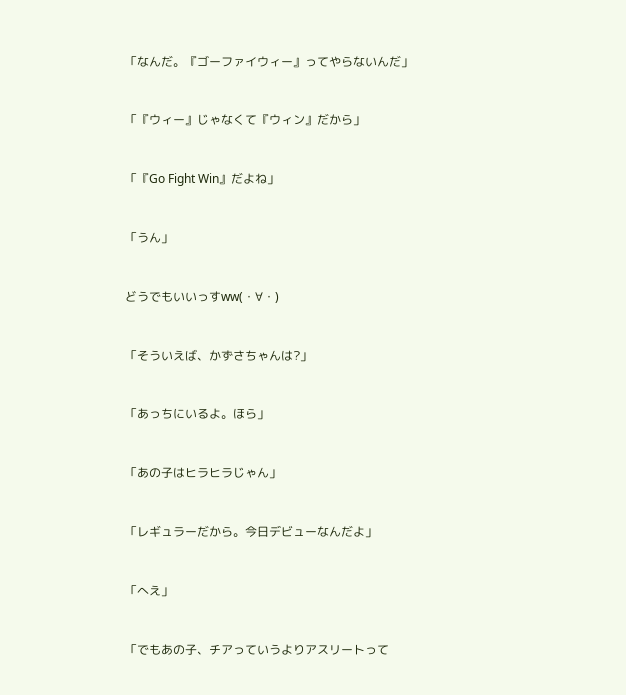「なんだ。『ゴーファイウィー』ってやらないんだ」


「『ウィー』じゃなくて『ウィン』だから」


「『Go Fight Win』だよね」


「うん」


どうでもいいっすww(・∀・)


「そういえば、かずさちゃんは?」


「あっちにいるよ。ほら」


「あの子はヒラヒラじゃん」


「レギュラーだから。今日デビューなんだよ」


「へえ」


「でもあの子、チアっていうよりアスリートって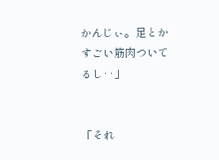かんじぃ。足とかすごい筋肉ついてるし‥」


「それ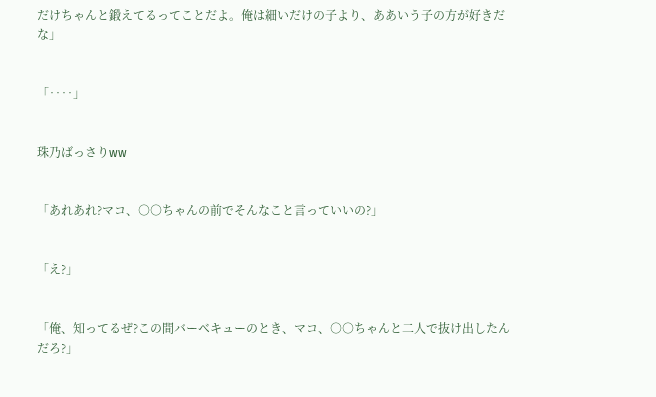だけちゃんと鍛えてるってことだよ。俺は細いだけの子より、ああいう子の方が好きだな」


「‥‥」


珠乃ばっさりww


「あれあれ?マコ、○○ちゃんの前でそんなこと言っていいの?」


「え?」


「俺、知ってるぜ?この間バーベキューのとき、マコ、○○ちゃんと二人で抜け出したんだろ?」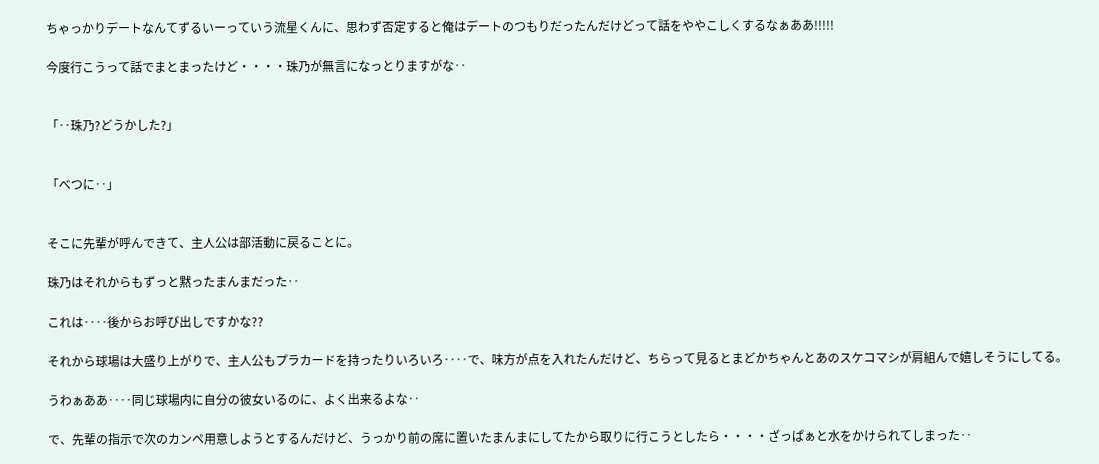ちゃっかりデートなんてずるいーっていう流星くんに、思わず否定すると俺はデートのつもりだったんだけどって話をややこしくするなぁああ!!!!!

今度行こうって話でまとまったけど・・・・珠乃が無言になっとりますがな‥


「‥珠乃?どうかした?」


「べつに‥」


そこに先輩が呼んできて、主人公は部活動に戻ることに。

珠乃はそれからもずっと黙ったまんまだった‥

これは‥‥後からお呼び出しですかな??

それから球場は大盛り上がりで、主人公もプラカードを持ったりいろいろ‥‥で、味方が点を入れたんだけど、ちらって見るとまどかちゃんとあのスケコマシが肩組んで嬉しそうにしてる。

うわぁああ‥‥同じ球場内に自分の彼女いるのに、よく出来るよな‥

で、先輩の指示で次のカンペ用意しようとするんだけど、うっかり前の席に置いたまんまにしてたから取りに行こうとしたら・・・・ざっぱぁと水をかけられてしまった‥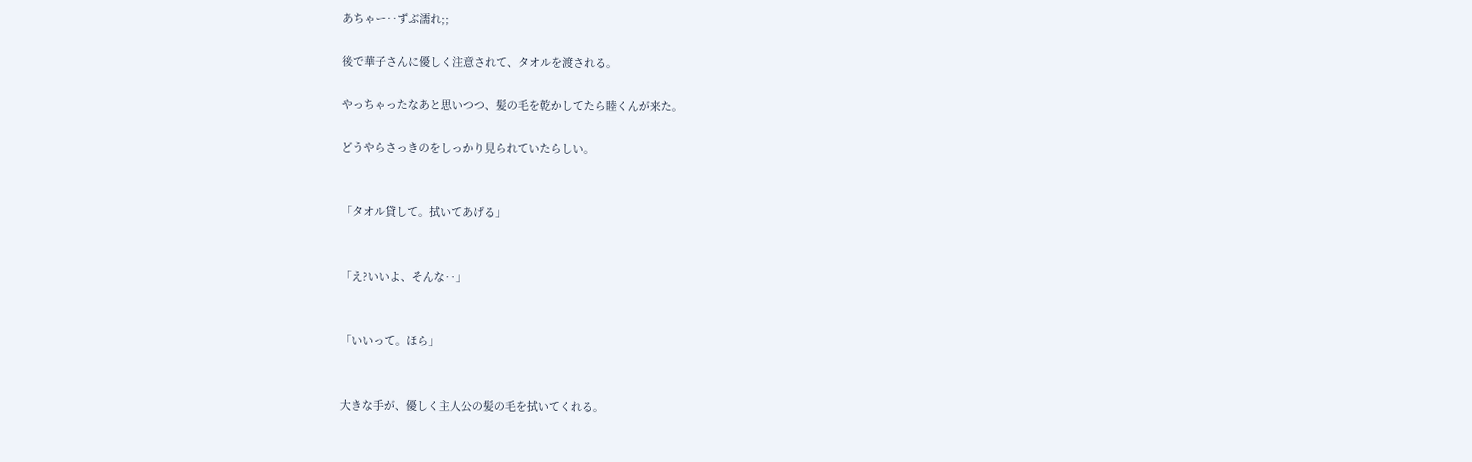あちゃー‥ずぶ濡れ;;

後で華子さんに優しく注意されて、タオルを渡される。

やっちゃったなあと思いつつ、髪の毛を乾かしてたら睦くんが来た。

どうやらさっきのをしっかり見られていたらしい。


「タオル貸して。拭いてあげる」


「え?いいよ、そんな‥」


「いいって。ほら」


大きな手が、優しく主人公の髪の毛を拭いてくれる。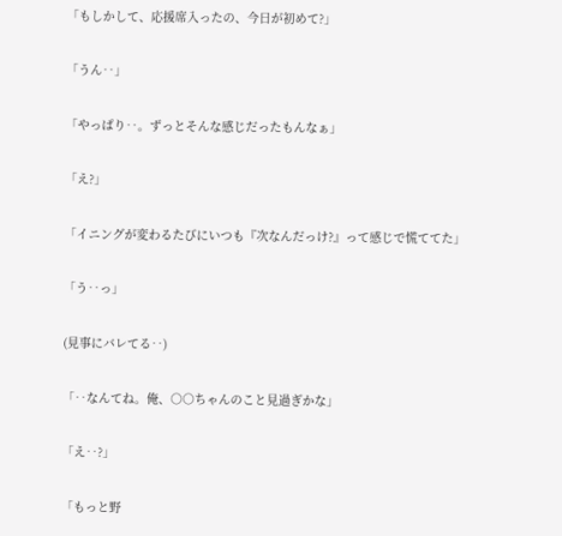「もしかして、応援席入ったの、今日が初めて?」


「うん‥」


「やっぱり‥。ずっとそんな感じだったもんなぁ」


「え?」


「イニングが変わるたびにいつも『次なんだっけ?』って感じで慌ててた」


「う‥っ」


(見事にバレてる‥)


「‥なんてね。俺、○○ちゃんのこと見過ぎかな」


「え‥?」


「もっと野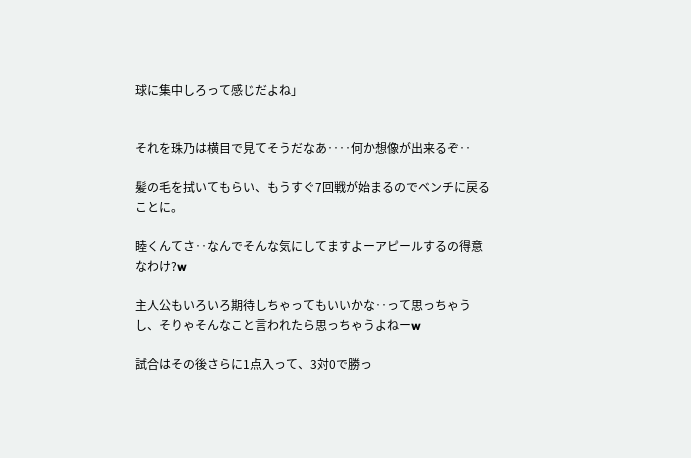球に集中しろって感じだよね」


それを珠乃は横目で見てそうだなあ‥‥何か想像が出来るぞ‥

髪の毛を拭いてもらい、もうすぐ7回戦が始まるのでベンチに戻ることに。

睦くんてさ‥なんでそんな気にしてますよーアピールするの得意なわけ?w

主人公もいろいろ期待しちゃってもいいかな‥って思っちゃうし、そりゃそんなこと言われたら思っちゃうよねーw

試合はその後さらに1点入って、3対0で勝っ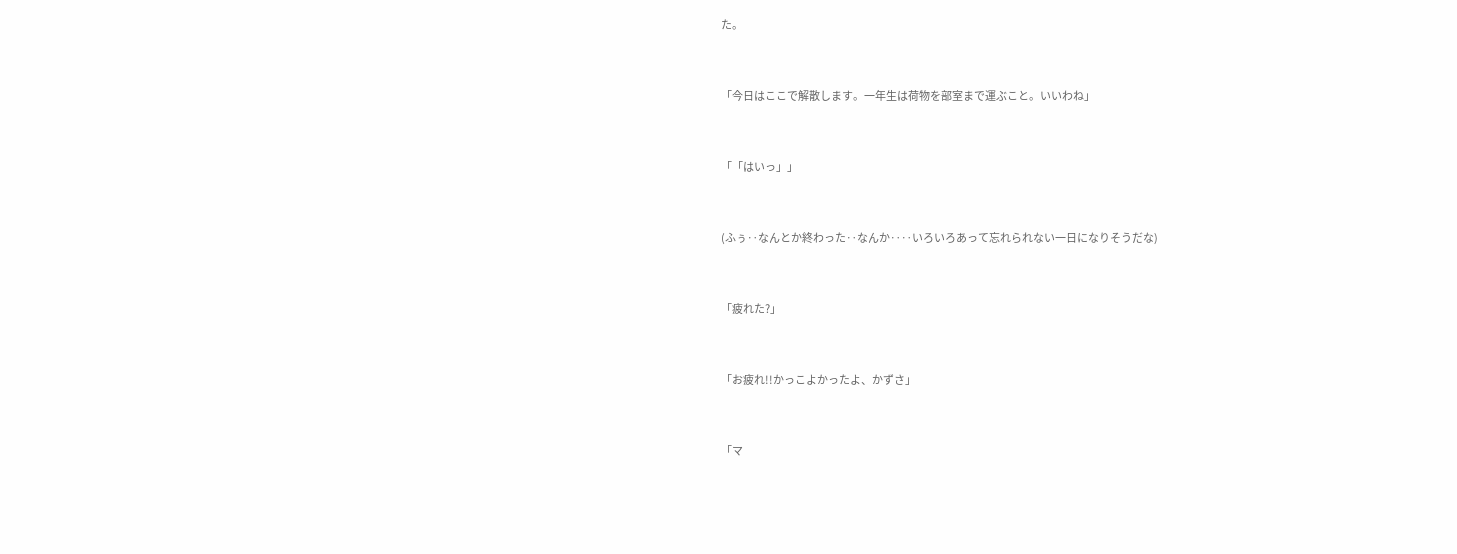た。


「今日はここで解散します。一年生は荷物を部室まで運ぶこと。いいわね」


「「はいっ」」


(ふぅ‥なんとか終わった‥なんか‥‥いろいろあって忘れられない一日になりそうだな)


「疲れた?」


「お疲れ!!かっこよかったよ、かずさ」


「マ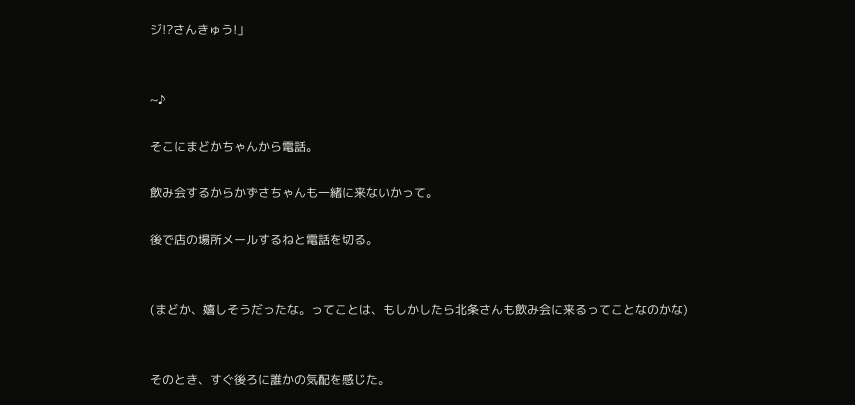ジ!?さんきゅう!」


~♪

そこにまどかちゃんから電話。

飲み会するからかずさちゃんも一緒に来ないかって。

後で店の場所メールするねと電話を切る。


(まどか、嬉しそうだったな。ってことは、もしかしたら北条さんも飲み会に来るってことなのかな)


そのとき、すぐ後ろに誰かの気配を感じた。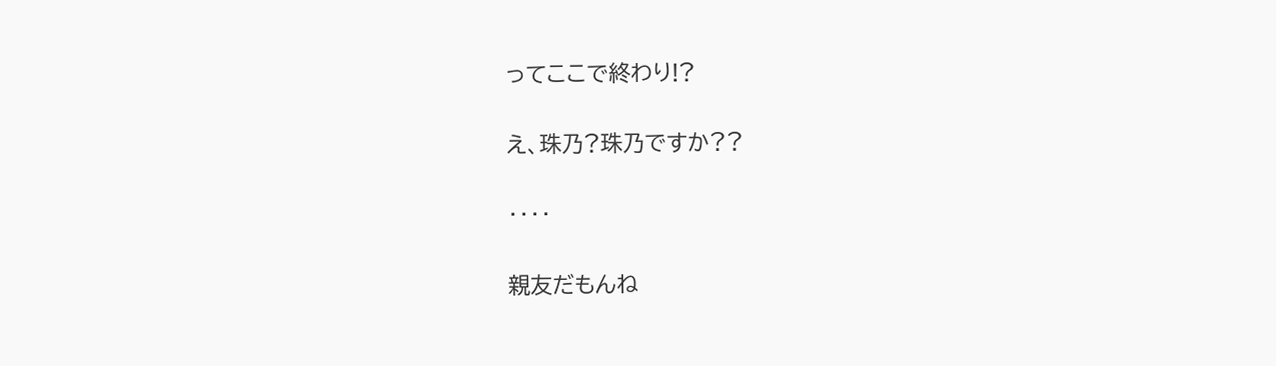ってここで終わり!?

え、珠乃?珠乃ですか??

‥‥

親友だもんね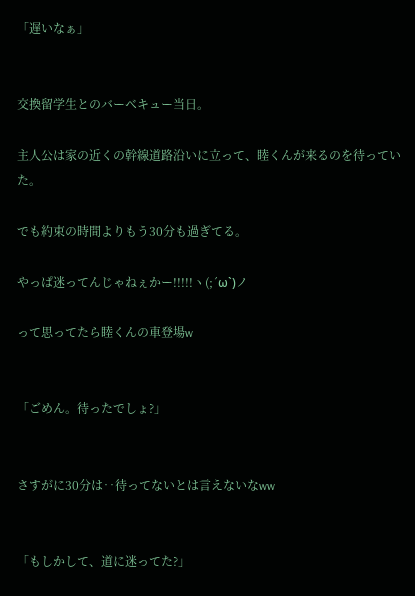「遅いなぁ」


交換留学生とのバーベキュー当日。

主人公は家の近くの幹線道路沿いに立って、睦くんが来るのを待っていた。

でも約束の時間よりもう30分も過ぎてる。

やっぱ迷ってんじゃねぇかー!!!!!ヽ(;´ω`)ノ

って思ってたら睦くんの車登場w


「ごめん。待ったでしょ?」


さすがに30分は‥待ってないとは言えないなww


「もしかして、道に迷ってた?」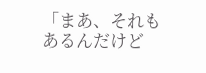「まあ、それもあるんだけど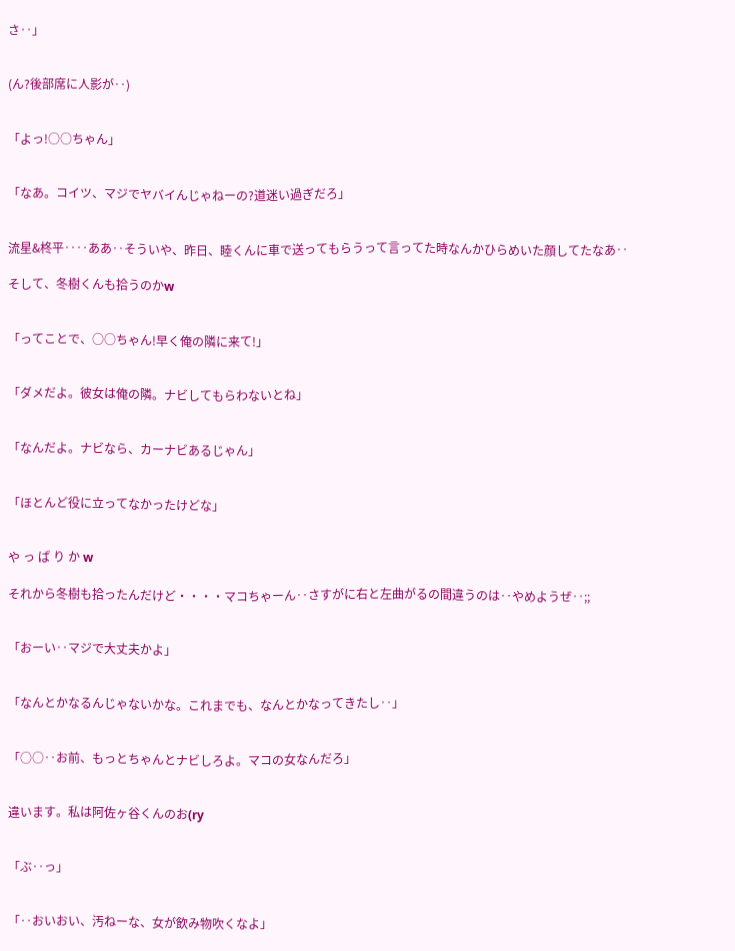さ‥」


(ん?後部席に人影が‥)


「よっ!○○ちゃん」


「なあ。コイツ、マジでヤバイんじゃねーの?道迷い過ぎだろ」


流星&柊平‥‥ああ‥そういや、昨日、睦くんに車で送ってもらうって言ってた時なんかひらめいた顔してたなあ‥

そして、冬樹くんも拾うのかw


「ってことで、○○ちゃん!早く俺の隣に来て!」


「ダメだよ。彼女は俺の隣。ナビしてもらわないとね」


「なんだよ。ナビなら、カーナビあるじゃん」


「ほとんど役に立ってなかったけどな」


や っ ぱ り か w

それから冬樹も拾ったんだけど・・・・マコちゃーん‥さすがに右と左曲がるの間違うのは‥やめようぜ‥;;


「おーい‥マジで大丈夫かよ」


「なんとかなるんじゃないかな。これまでも、なんとかなってきたし‥」


「○○‥お前、もっとちゃんとナビしろよ。マコの女なんだろ」


違います。私は阿佐ヶ谷くんのお(ry


「ぶ‥っ」


「‥おいおい、汚ねーな、女が飲み物吹くなよ」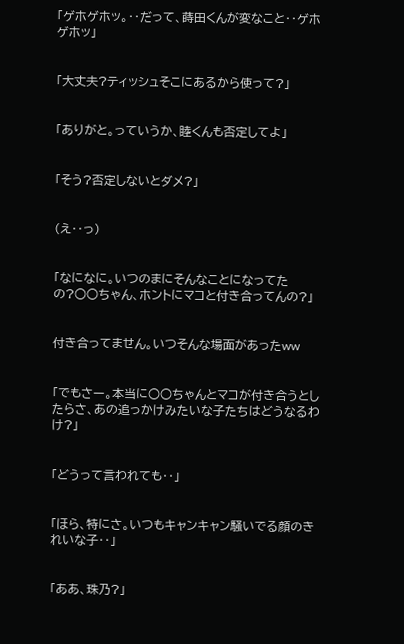「ゲホゲホッ。‥だって、蒔田くんが変なこと‥ゲホゲホッ」


「大丈夫?ティッシュそこにあるから使って?」


「ありがと。っていうか、睦くんも否定してよ」


「そう?否定しないとダメ?」


(え‥っ)


「なになに。いつのまにそんなことになってたの?○○ちゃん、ホントにマコと付き合ってんの?」


付き合ってません。いつそんな場面があったww


「でもさー。本当に○○ちゃんとマコが付き合うとしたらさ、あの追っかけみたいな子たちはどうなるわけ?」


「どうって言われても‥」


「ほら、特にさ。いつもキャンキャン騒いでる顔のきれいな子‥」


「ああ、珠乃?」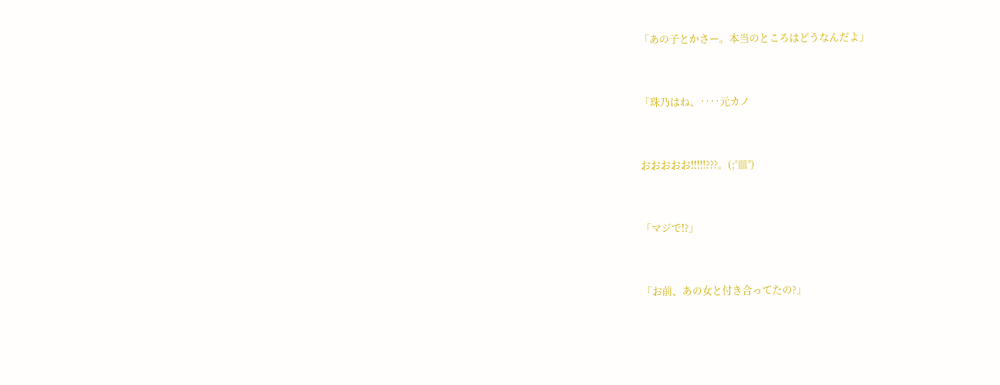「あの子とかさー。本当のところはどうなんだよ」


「珠乃はね、‥‥元カノ


おおおおお!!!!!???。(;°皿°)


「マジで!?」


「お前、あの女と付き合ってたの?」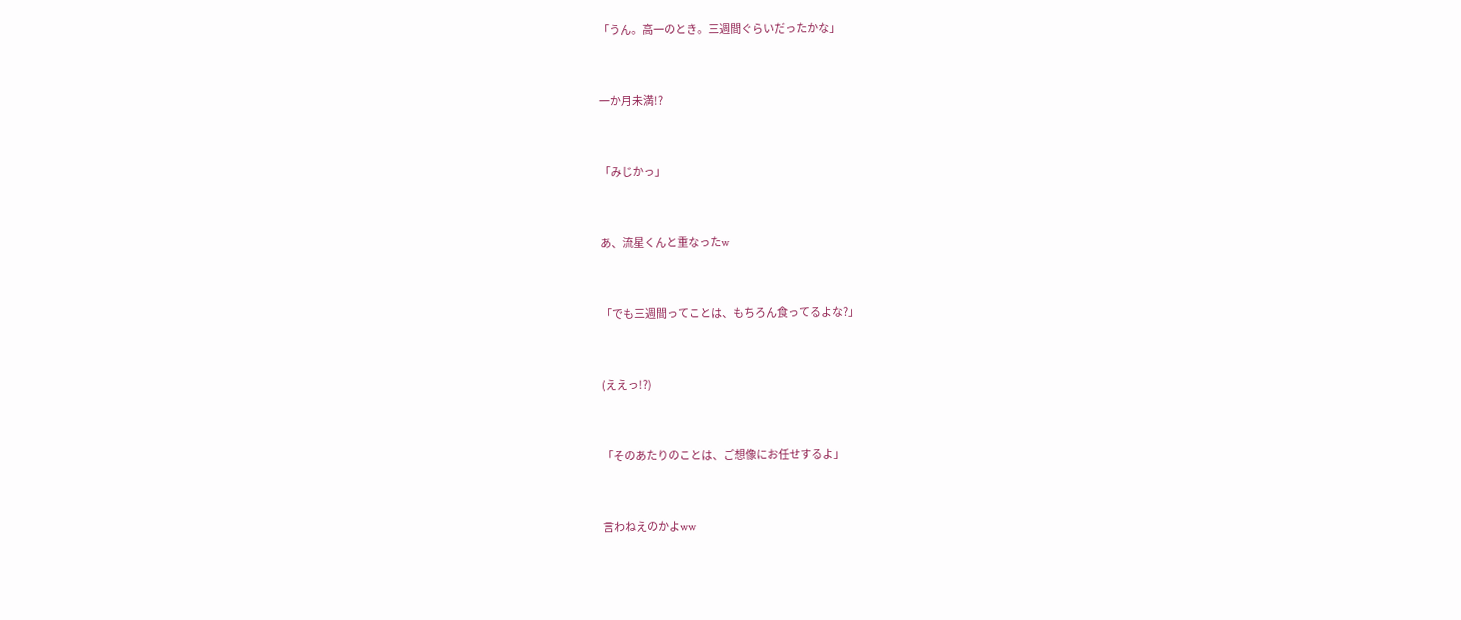「うん。高一のとき。三週間ぐらいだったかな」


一か月未満!?


「みじかっ」


あ、流星くんと重なったw


「でも三週間ってことは、もちろん食ってるよな?」


(ええっ!?)


「そのあたりのことは、ご想像にお任せするよ」


言わねえのかよww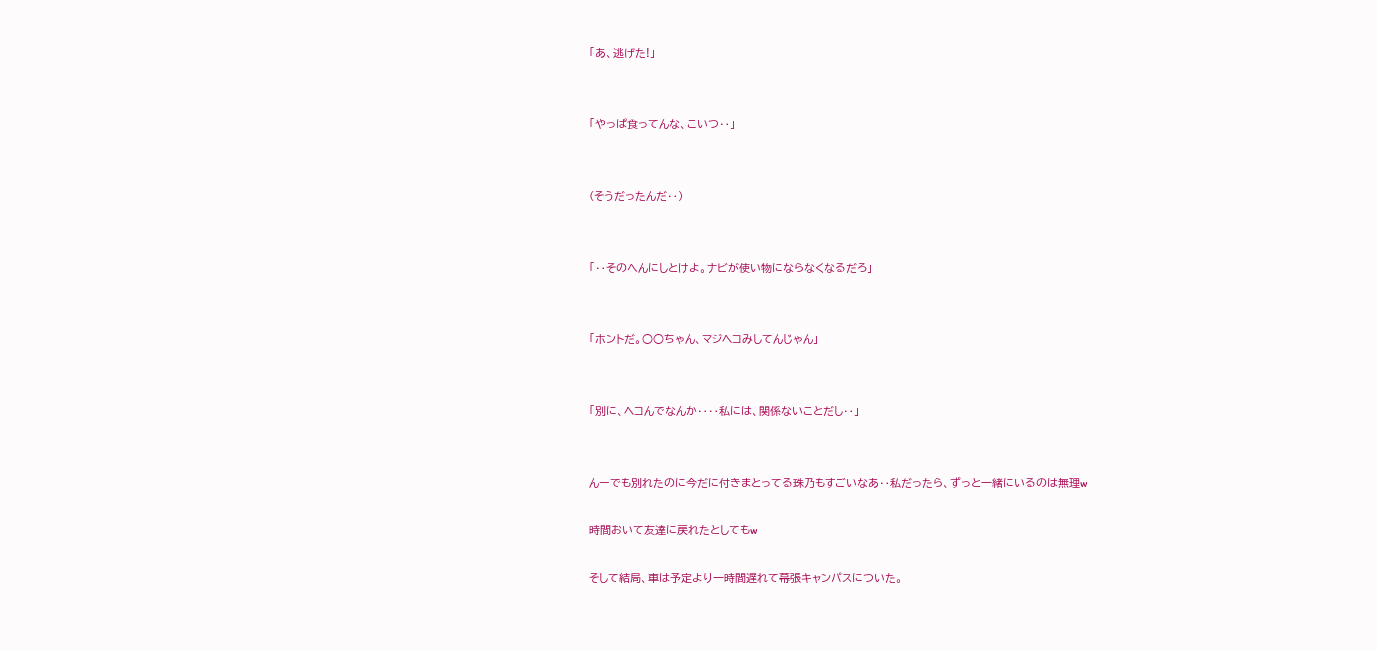「あ、逃げた!」


「やっぱ食ってんな、こいつ‥」


(そうだったんだ‥)


「‥そのへんにしとけよ。ナビが使い物にならなくなるだろ」


「ホントだ。○○ちゃん、マジヘコみしてんじゃん」


「別に、ヘコんでなんか‥‥私には、関係ないことだし‥」


んーでも別れたのに今だに付きまとってる珠乃もすごいなあ‥私だったら、ずっと一緒にいるのは無理w

時間おいて友達に戻れたとしてもw

そして結局、車は予定より一時間遅れて幕張キャンパスについた。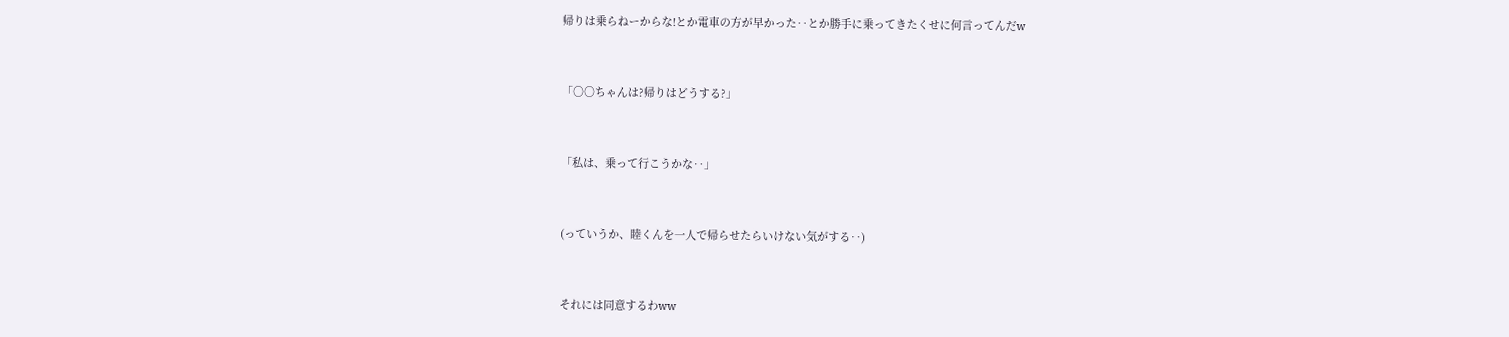帰りは乗らねーからな!とか電車の方が早かった‥とか勝手に乗ってきたくせに何言ってんだw


「○○ちゃんは?帰りはどうする?」


「私は、乗って行こうかな‥」


(っていうか、睦くんを一人で帰らせたらいけない気がする‥)


それには同意するわww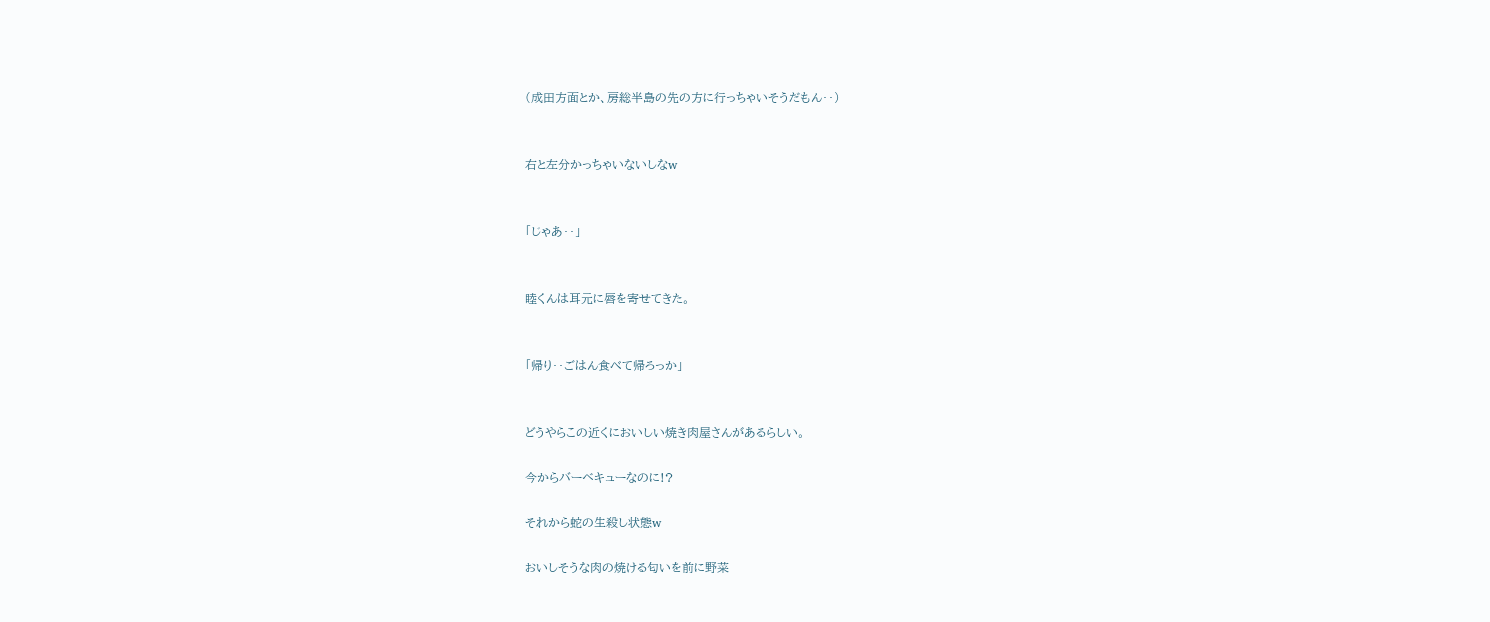(成田方面とか、房総半島の先の方に行っちゃいそうだもん‥)


右と左分かっちゃいないしなw


「じゃあ‥」


睦くんは耳元に唇を寄せてきた。


「帰り‥ごはん食べて帰ろっか」


どうやらこの近くにおいしい焼き肉屋さんがあるらしい。

今からバーベキューなのに!?

それから蛇の生殺し状態w

おいしそうな肉の焼ける匂いを前に野菜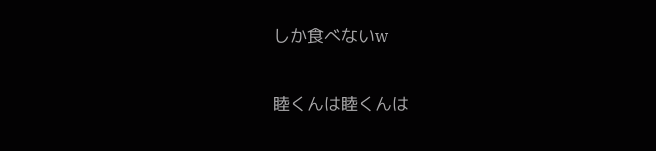しか食べないw

睦くんは睦くんは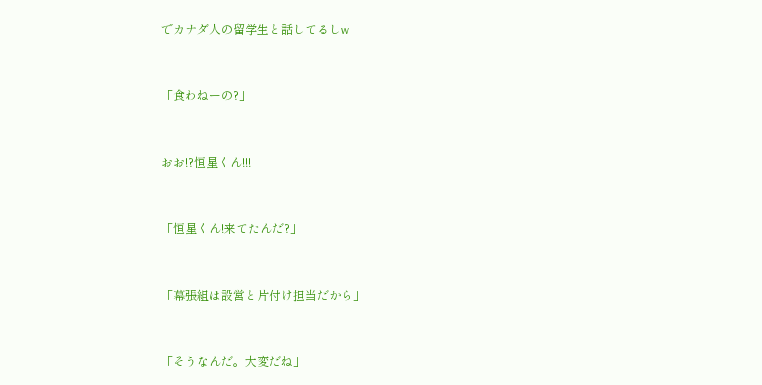でカナダ人の留学生と話してるしw


「食わねーの?」


おお!?恒星くん!!!


「恒星くん!来てたんだ?」


「幕張組は設営と片付け担当だから」


「そうなんだ。大変だね」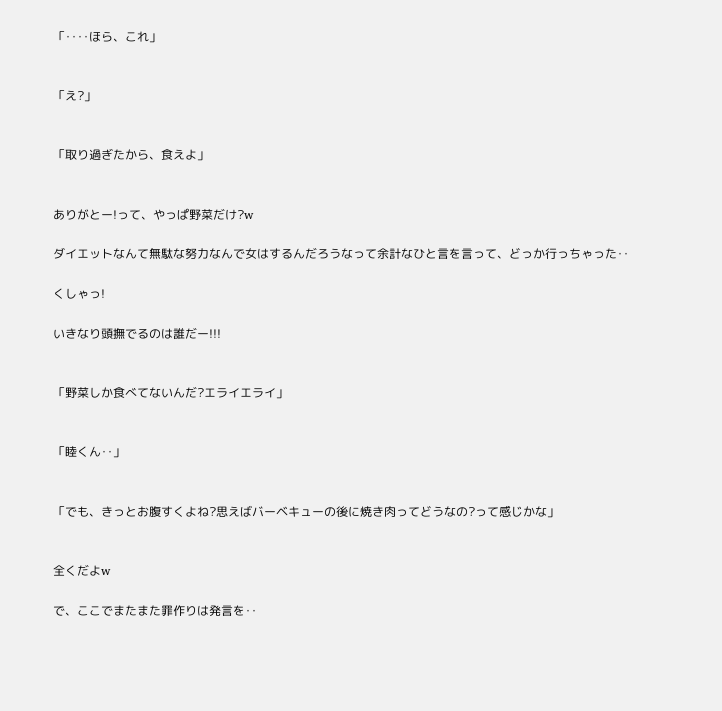「‥‥ほら、これ」


「え?」


「取り過ぎたから、食えよ」


ありがとー!って、やっぱ野菜だけ?w

ダイエットなんて無駄な努力なんで女はするんだろうなって余計なひと言を言って、どっか行っちゃった‥

くしゃっ!

いきなり頭撫でるのは誰だー!!!


「野菜しか食べてないんだ?エライエライ」


「睦くん‥」


「でも、きっとお腹すくよね?思えばバーベキューの後に焼き肉ってどうなの?って感じかな」


全くだよw

で、ここでまたまた罪作りは発言を‥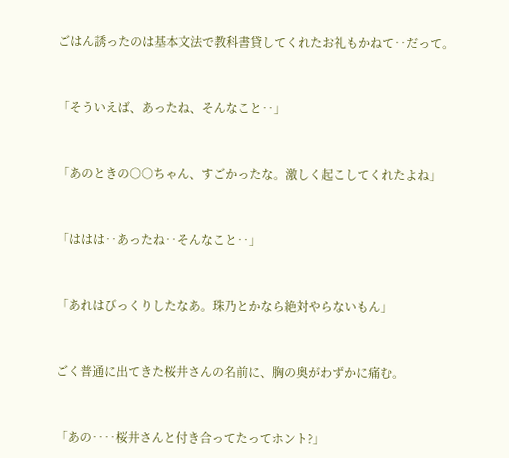ごはん誘ったのは基本文法で教科書貸してくれたお礼もかねて‥だって。


「そういえば、あったね、そんなこと‥」


「あのときの○○ちゃん、すごかったな。激しく起こしてくれたよね」


「ははは‥あったね‥そんなこと‥」


「あれはびっくりしたなあ。珠乃とかなら絶対やらないもん」


ごく普通に出てきた桜井さんの名前に、胸の奥がわずかに痛む。


「あの‥‥桜井さんと付き合ってたってホント?」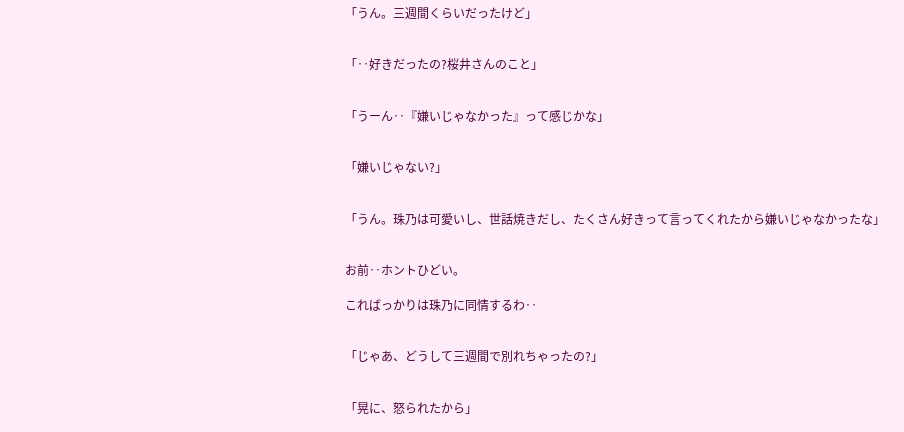「うん。三週間くらいだったけど」


「‥好きだったの?桜井さんのこと」


「うーん‥『嫌いじゃなかった』って感じかな」


「嫌いじゃない?」


「うん。珠乃は可愛いし、世話焼きだし、たくさん好きって言ってくれたから嫌いじゃなかったな」


お前‥ホントひどい。

こればっかりは珠乃に同情するわ‥


「じゃあ、どうして三週間で別れちゃったの?」


「晃に、怒られたから」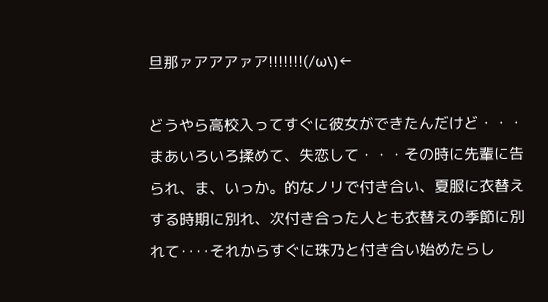旦那ァアアアァア!!!!!!!(/ω\)←

どうやら高校入ってすぐに彼女ができたんだけど・・・まあいろいろ揉めて、失恋して・・・その時に先輩に告られ、ま、いっか。的なノリで付き合い、夏服に衣替えする時期に別れ、次付き合った人とも衣替えの季節に別れて‥‥それからすぐに珠乃と付き合い始めたらし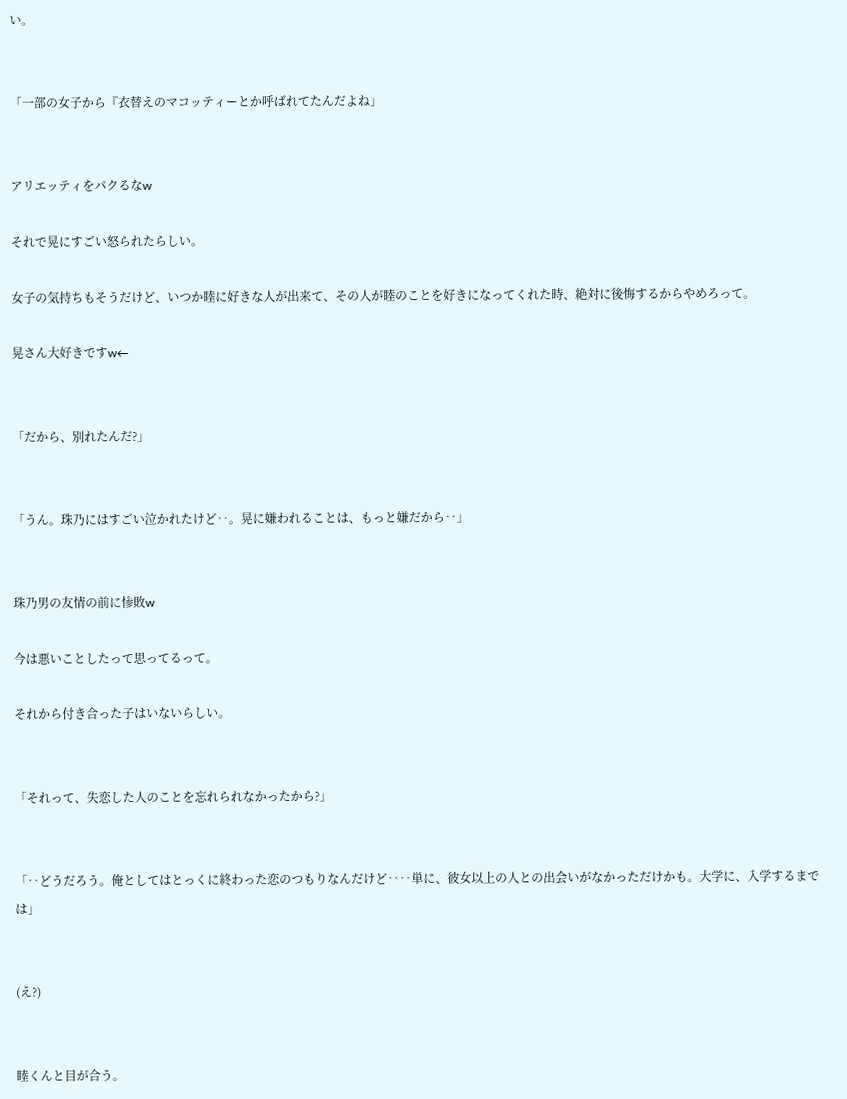い。


「一部の女子から『衣替えのマコッティーとか呼ばれてたんだよね」


アリエッティをパクるなw

それで晃にすごい怒られたらしい。

女子の気持ちもそうだけど、いつか睦に好きな人が出来て、その人が睦のことを好きになってくれた時、絶対に後悔するからやめろって。

晃さん大好きですw←


「だから、別れたんだ?」


「うん。珠乃にはすごい泣かれたけど‥。晃に嫌われることは、もっと嫌だから‥」


珠乃男の友情の前に惨敗w

今は悪いことしたって思ってるって。

それから付き合った子はいないらしい。


「それって、失恋した人のことを忘れられなかったから?」


「‥どうだろう。俺としてはとっくに終わった恋のつもりなんだけど‥‥単に、彼女以上の人との出会いがなかっただけかも。大学に、入学するまでは」


(え?)


睦くんと目が合う。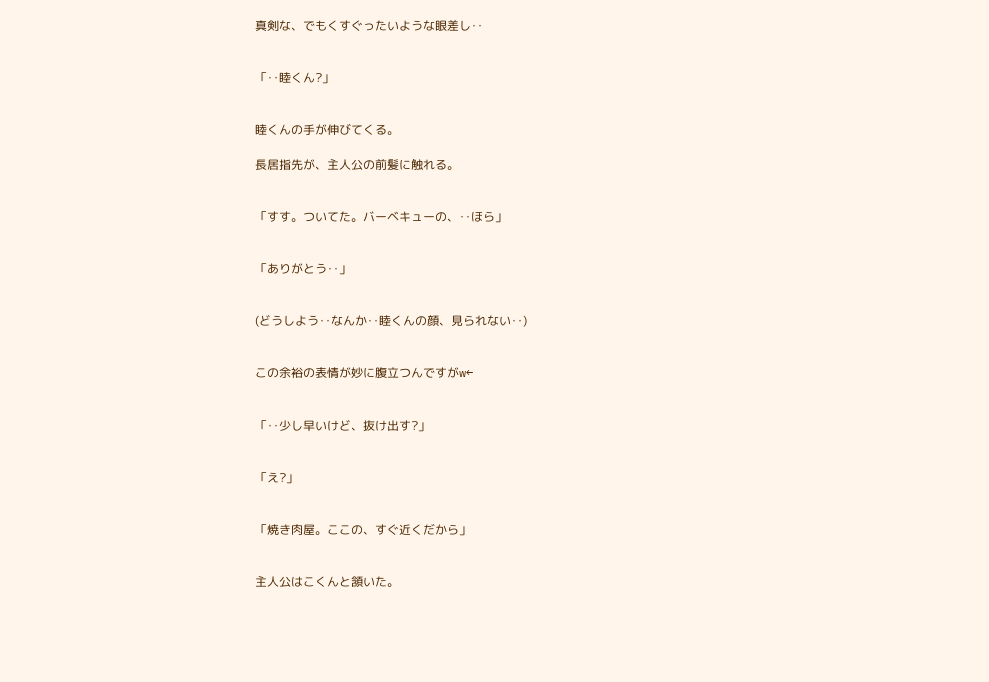真剣な、でもくすぐったいような眼差し‥


「‥睦くん?」


睦くんの手が伸びてくる。

長居指先が、主人公の前髪に触れる。


「すす。ついてた。バーベキューの、‥ほら」


「ありがとう‥」


(どうしよう‥なんか‥睦くんの顔、見られない‥)


この余裕の表情が妙に腹立つんですがw←


「‥少し早いけど、抜け出す?」


「え?」


「焼き肉屋。ここの、すぐ近くだから」


主人公はこくんと頷いた。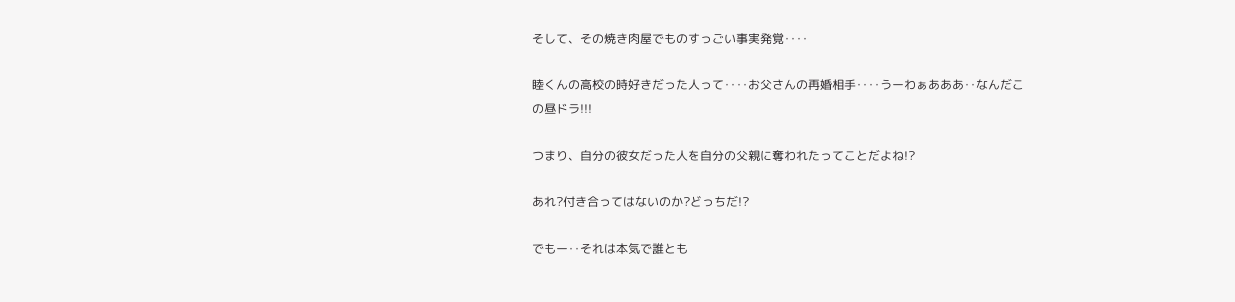そして、その焼き肉屋でものすっごい事実発覚‥‥

睦くんの高校の時好きだった人って‥‥お父さんの再婚相手‥‥うーわぁあああ‥なんだこの昼ドラ!!!

つまり、自分の彼女だった人を自分の父親に奪われたってことだよね!?

あれ?付き合ってはないのか?どっちだ!?

でもー‥それは本気で誰とも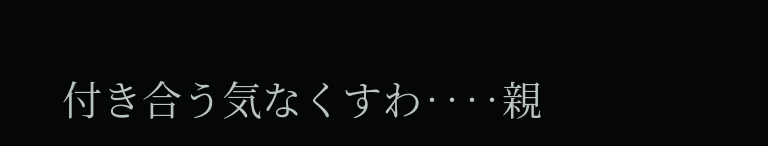付き合う気なくすわ‥‥親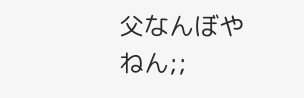父なんぼやねん;;